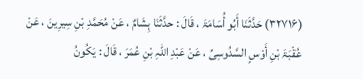(۳۲۷۱۶) حَدَّثَنَا أَبُو أُسَامَۃَ ، قَالَ : حدَّثَنَا ہِشَامٌ ، عَنْ مُحَمَّدِ بْنِ سِیرِینَ ، عَنْ عُقْبَۃَ بْنِ أَوْسٍ السَّدُوسِیِّ ، عَنْ عَبْدِ اللہِ بْنِ عُمَرَ ، قَالَ : یَکُونُ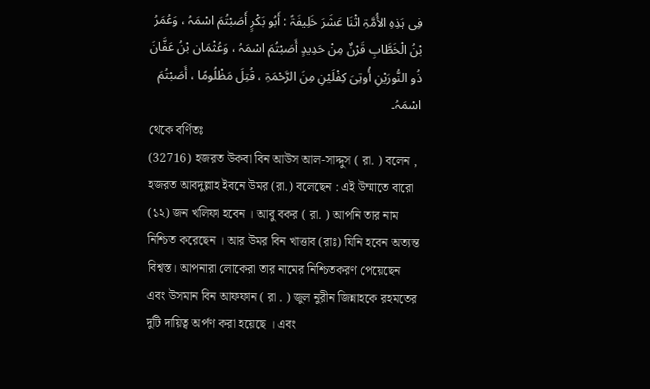فِی ہَذِہِ الأُمَّۃِ اثْنَا عَشَرَ خَلِیفَۃً : أَبُو بَکْرٍ أَصَبْتُمَ اسْمَہُ ، وَعُمَرُ بْنُ الْخَطَّابِ قَرْنٌ مِنْ حَدِیدٍ أَصَبْتُمَ اسْمَہُ ، وَعُثْمَان بْنُ عَفَّانَ ذُو النُّورَیْنِ أُوتِیَ کِفْلَیْنِ مِنَ الرَّحْمَۃِ ، قُتِلَ مَظْلُومًا ، أَصَبْتُمَ اسْمَہُ۔
থেকে বর্ণিতঃ
(32716) হজরত উকবা বিন আউস আল-সাদ্দুস ( রা. ) বলেন , হজরত আবদুল্লাহ ইবনে উমর (রা.) বলেছেন : এই উম্মাতে বারো (১২) জন খলিফা হবেন । আবু বকর ( রা. ) আপনি তার নাম নিশ্চিত করেছেন । আর উমর বিন খাত্তাব (রাঃ) যিনি হবেন অত্যন্ত বিশ্বস্ত। আপনারা লোকেরা তার নামের নিশ্চিতকরণ পেয়েছেন এবং উসমান বিন আফফান ( রা . ) জুল নুরীন জিন্নাহকে রহমতের দুটি দায়িত্ব অর্পণ করা হয়েছে । এবং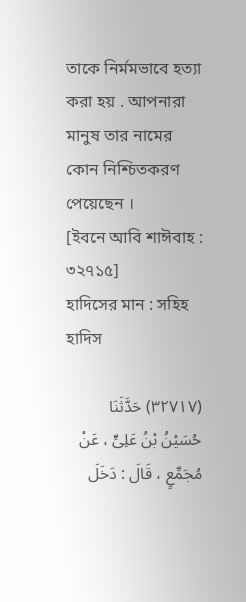তাকে নির্মমভাবে হত্যা করা হয় . আপনারা মানুষ তার নামের কোন নিশ্চিতকরণ পেয়েছেন ।
[ইবনে আবি শাঈবাহ : ৩২৭১৫]
হাদিসের মান : সহিহ হাদিস

(۳۲۷۱۷) حَدَّثَنَا حُسَیْنُ بْنُ عَلِیٍّ ، عَنْ مُجَمِّعٍ ، قَالَ : دَخَلَ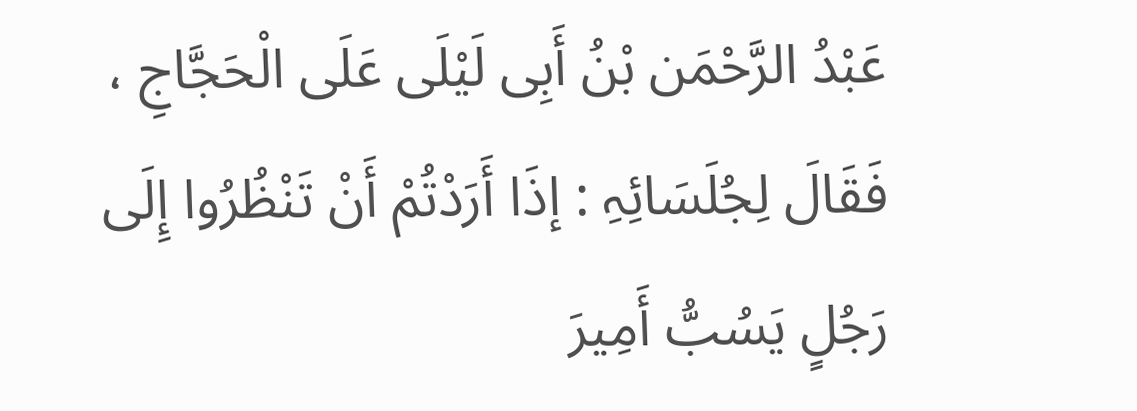عَبْدُ الرَّحْمَن بْنُ أَبِی لَیْلَی عَلَی الْحَجَّاجِ ، فَقَالَ لِجُلَسَائِہِ : إذَا أَرَدْتُمْ أَنْ تَنْظُرُوا إِلَی رَجُلٍ یَسُبُّ أَمِیرَ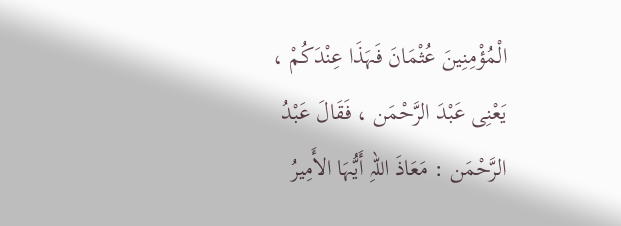الْمُؤْمِنِینَ عُثْمَانَ فَہَذَا عِنْدَکُمْ ، یَعْنِی عَبْدَ الرَّحْمَن ، فَقَالَ عَبْدُ الرَّحْمَن : مَعَاذَ اللہِ أَیُّہَا الأَمِیرُ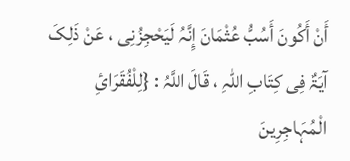أَنْ أَکُونَ أَسُبُّ عُثْمَانَ إِنَّہُ لَیَحْجِزُنِی ، عَنْ ذَلِکَ آیَۃٌ فِی کِتَابِ اللہِ ، قَالَ اللَّہُ : {لِلْفُقَرَائِ الْمُہَاجِرِینَ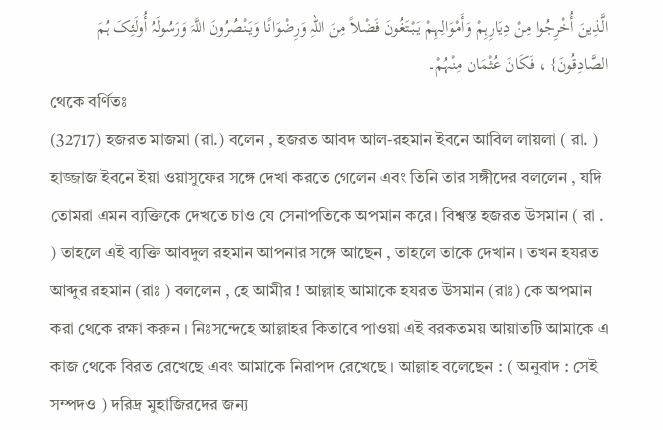الَّذِینَ أُخْرِجُوا مِنْ دِیَارِہِمْ وَأَمْوَالِہِمْ یَبْتَغُونَ فَضْلاً مِنَ اللہِ وَرِضْوَانًا وَیَنْصُرُونَ اللَّہَ وَرَسُولَہُ أُولَئِکَ ہُمَ الصَّادِقُونَ} ، فَکَانَ عُثْمَان مِنْہُمْ۔
থেকে বর্ণিতঃ
(32717) হজরত মাজমা (রা.) বলেন , হজরত আবদ আল-রহমান ইবনে আবিল লায়লা ( রা. ) হাজ্জাজ ইবনে ইয়া ওয়াসুফের সঙ্গে দেখা করতে গেলেন এবং তিনি তার সঙ্গীদের বললেন , যদি তোমরা এমন ব্যক্তিকে দেখতে চাও যে সেনাপতিকে অপমান করে। বিশ্বস্ত হজরত উসমান ( রা . ) তাহলে এই ব্যক্তি আবদুল রহমান আপনার সঙ্গে আছেন , তাহলে তাকে দেখান । তখন হযরত আব্দুর রহমান (রাঃ ) বললেন , হে আমীর ! আল্লাহ আমাকে হযরত উসমান (রাঃ) কে অপমান করা থেকে রক্ষা করুন । নিঃসন্দেহে আল্লাহর কিতাবে পাওয়া এই বরকতময় আয়াতটি আমাকে এ কাজ থেকে বিরত রেখেছে এবং আমাকে নিরাপদ রেখেছে । আল্লাহ বলেছেন : ( অনুবাদ : সেই সম্পদও ) দরিদ্র মুহাজিরদের জন্য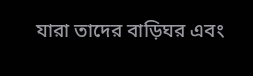যারা তাদের বাড়িঘর এবং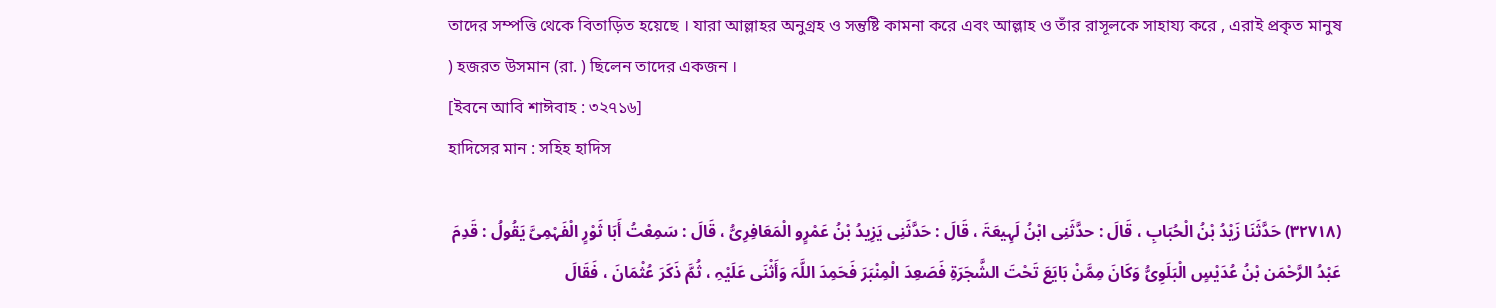তাদের সম্পত্তি থেকে বিতাড়িত হয়েছে । যারা আল্লাহর অনুগ্রহ ও সন্তুষ্টি কামনা করে এবং আল্লাহ ও তাঁর রাসূলকে সাহায্য করে , এরাই প্রকৃত মানুষ ) হজরত উসমান (রা. ) ছিলেন তাদের একজন ।
[ইবনে আবি শাঈবাহ : ৩২৭১৬]
হাদিসের মান : সহিহ হাদিস

(۳۲۷۱۸) حَدَّثَنَا زَیْدُ بْنُ الْحُبَابِ ، قَالَ : حدَّثَنِی ابْنُ لَہِیعَۃَ ، قَالَ : حَدَّثَنِی یَزِیدُ بْنُ عَمْرٍو الْمَعَافِرِیُّ ، قَالَ : سَمِعْتُ أَبَا ثَوْرٍ الْفَہْمِیَّ یَقُولُ : قَدِمَ عَبْدُ الرَّحْمَن بْنُ عُدَیْسٍ الْبَلَوِیُّ وَکَانَ مِمَّنْ بَایَعَ تَحْتَ الشَّجَرَۃِ فَصَعِدَ الْمِنْبَرَ فَحَمِدَ اللَّہَ وَأَثْنَی عَلَیْہِ ، ثُمَّ ذَکَرَ عُثْمَانَ ، فَقَالَ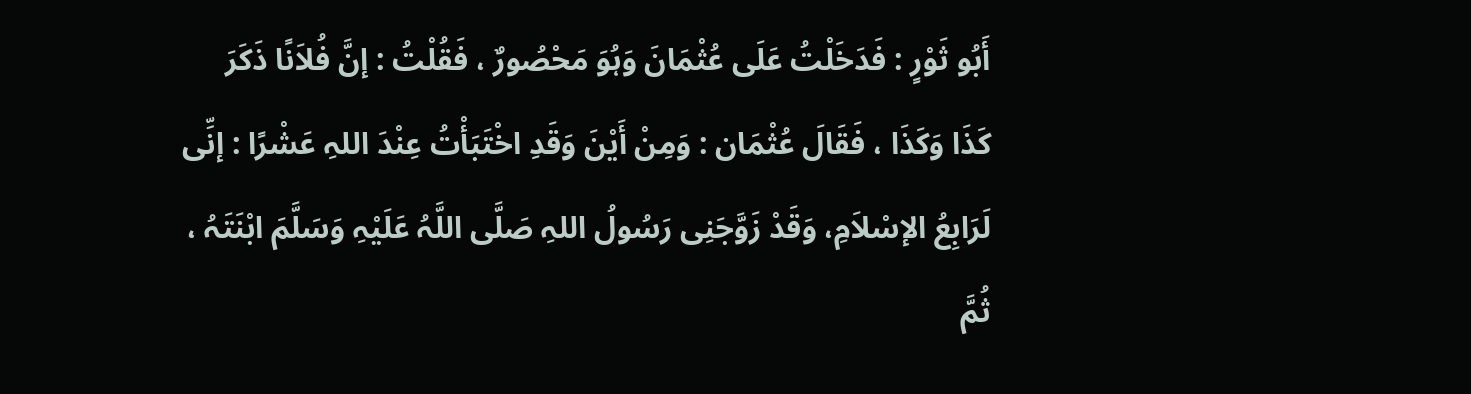أَبُو ثَوْرٍ : فَدَخَلْتُ عَلَی عُثْمَانَ وَہُوَ مَحْصُورٌ ، فَقُلْتُ : إنَّ فُلاَنًا ذَکَرَ کَذَا وَکَذَا ، فَقَالَ عُثْمَان : وَمِنْ أَیْنَ وَقَدِ اخْتَبَأْتُ عِنْدَ اللہِ عَشْرًا : إنِّی لَرَابِعُ الإسْلاَمِ، وَقَدْ زَوَّجَنِی رَسُولُ اللہِ صَلَّی اللَّہُ عَلَیْہِ وَسَلَّمَ ابْنَتَہُ ، ثُمَّ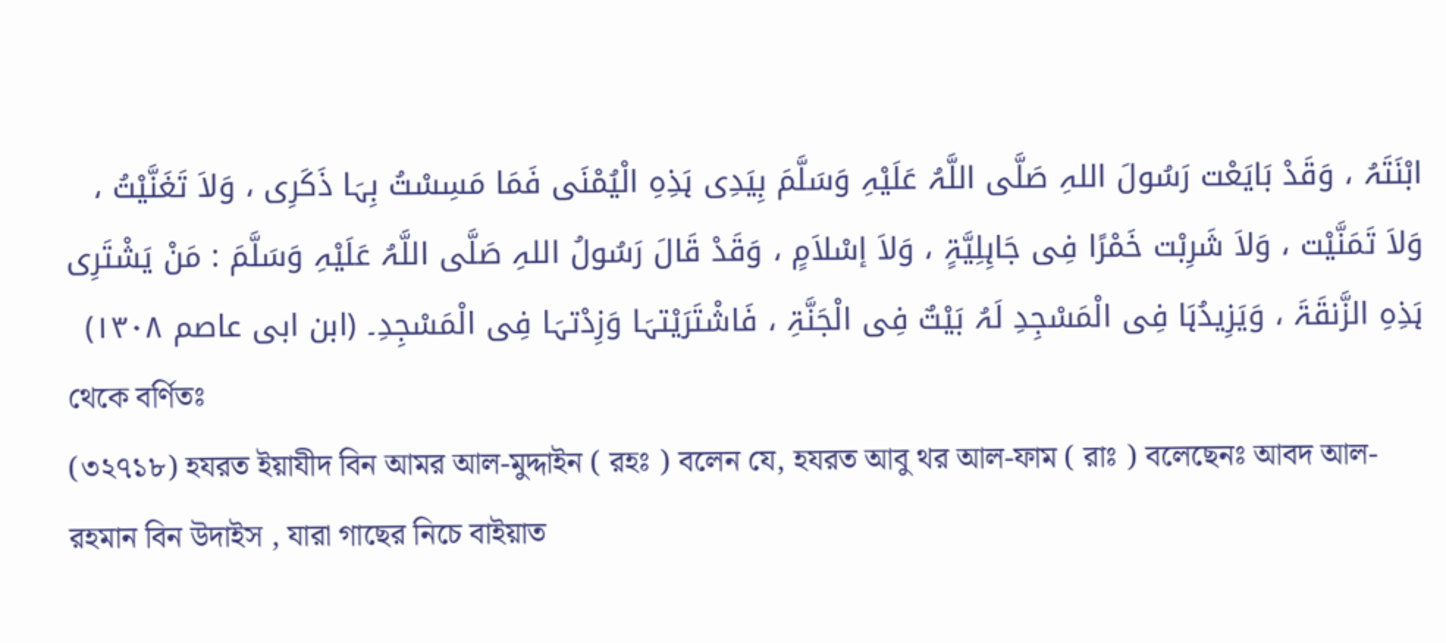ابْنَتَہُ ، وَقَدْ بَایَعْت رَسُولَ اللہِ صَلَّی اللَّہُ عَلَیْہِ وَسَلَّمَ بِیَدِی ہَذِہِ الْیُمْنَی فَمَا مَسِسْتُ بِہَا ذَکَرِی ، وَلاَ تَغَنَّیْتُ ، وَلاَ تَمَنَّیْت ، وَلاَ شَرِبْت خَمْرًا فِی جَاہِلِیَّۃٍ ، وَلاَ إسْلاَمٍ ، وَقَدْ قَالَ رَسُولُ اللہِ صَلَّی اللَّہُ عَلَیْہِ وَسَلَّمَ : مَنْ یَشْتَرِی ہَذِہِ الزَّنقَۃَ ، وَیَزِیدُہَا فِی الْمَسْجِدِ لَہُ بَیْتٌ فِی الْجَنَّۃِ ، فَاشْتَرَیْتہَا وَزِدْتہَا فِی الْمَسْجِدِ۔ (ابن ابی عاصم ۱۳۰۸)
থেকে বর্ণিতঃ
(৩২৭১৮) হযরত ইয়াযীদ বিন আমর আল-মুদ্দাইন ( রহঃ ) বলেন যে, হযরত আবু থর আল-ফাম ( রাঃ ) বলেছেনঃ আবদ আল-রহমান বিন উদাইস , যারা গাছের নিচে বাইয়াত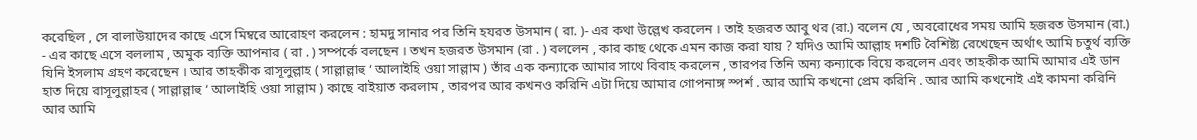করেছিল , সে বালাউয়াদের কাছে এসে মিম্বরে আরোহণ করলেন : হামদু সানার পর তিনি হযরত উসমান ( রা. )- এর কথা উল্লেখ করলেন । তাই হজরত আবু থর (রা.) বলেন যে , অবরোধের সময় আমি হজরত উসমান (রা.) - এর কাছে এসে বললাম , অমুক ব্যক্তি আপনার ( রা . ) সম্পর্কে বলছেন । তখন হজরত উসমান (রা . ) বললেন , কার কাছ থেকে এমন কাজ করা যায় ? যদিও আমি আল্লাহ দশটি বৈশিষ্ট্য রেখেছেন অর্থাৎ আমি চতুর্থ ব্যক্তি যিনি ইসলাম গ্রহণ করেছেন । আর তাহকীক রাসূলুল্লাহ ( সাল্লাল্লাহু ‘ আলাইহি ওয়া সাল্লাম ) তাঁর এক কন্যাকে আমার সাথে বিবাহ করলেন , তারপর তিনি অন্য কন্যাকে বিয়ে করলেন এবং তাহকীক আমি আমার এই ডান হাত দিয়ে রাসূলুল্লাহর ( সাল্লাল্লাহু ‘ আলাইহি ওয়া সাল্লাম ) কাছে বাইয়াত করলাম , তারপর আর কখনও করিনি এটা দিয়ে আমার গোপনাঙ্গ স্পর্শ . আর আমি কখনো প্রেম করিনি . আর আমি কখনোই এই কামনা করিনি আর আমি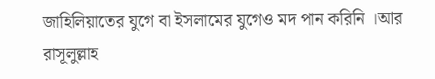জাহিলিয়াতের যুগে বা ইসলামের যুগেও মদ পান করিনি ।আর রাসূলুল্লাহ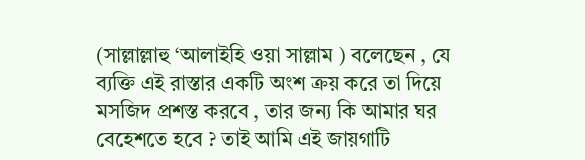(সাল্লাল্লাহু ‘আলাইহি ওয়া সাল্লাম ) বলেছেন , যে ব্যক্তি এই রাস্তার একটি অংশ ক্রয় করে তা দিয়ে মসজিদ প্রশস্ত করবে , তার জন্য কি আমার ঘর বেহেশতে হবে ? তাই আমি এই জায়গাটি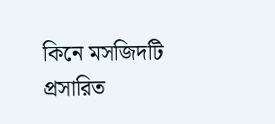কিনে মসজিদটি প্রসারিত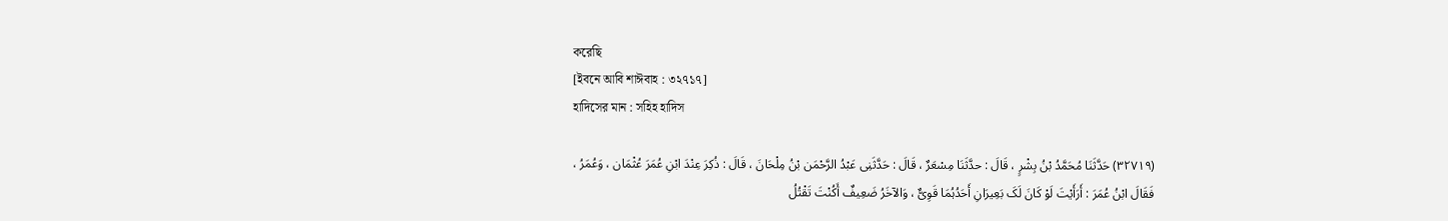করেছি
[ইবনে আবি শাঈবাহ : ৩২৭১৭]
হাদিসের মান : সহিহ হাদিস

(۳۲۷۱۹) حَدَّثَنَا مُحَمَّدُ بْنُ بِشْرٍ ، قَالَ : حدَّثَنَا مِسْعَرٌ ، قَالَ : حَدَّثَنِی عَبْدُ الرَّحْمَن بْنُ مِلْحَانَ ، قَالَ : ذُکِرَ عِنْدَ ابْنِ عُمَرَ عُثْمَان ، وَعُمَرُ ، فَقَالَ ابْنُ عُمَرَ : أَرَأَیْتَ لَوْ کَانَ لَکَ بَعِیرَانِ أَحَدُہُمَا قَوِیٌّ ، وَالآخَرُ ضَعِیفٌ أَکُنْتَ تَقْتُلُ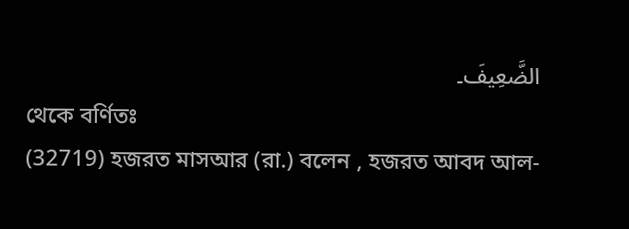الضَّعِیفَ۔
থেকে বর্ণিতঃ
(32719) হজরত মাসআর (রা.) বলেন , হজরত আবদ আল-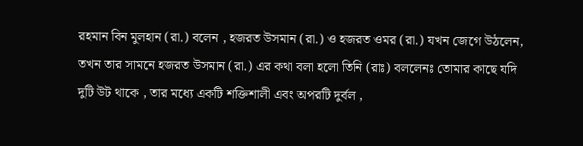রহমান বিন মুলহান (রা.) বলেন , হজরত উসমান (রা.) ও হজরত ওমর (রা.) যখন জেগে উঠলেন, তখন তার সামনে হজরত উসমান (রা.) এর কথা বলা হলো তিনি (রাঃ) বললেনঃ তোমার কাছে যদি দুটি উট থাকে , তার মধ্যে একটি শক্তিশালী এবং অপরটি দুর্বল ,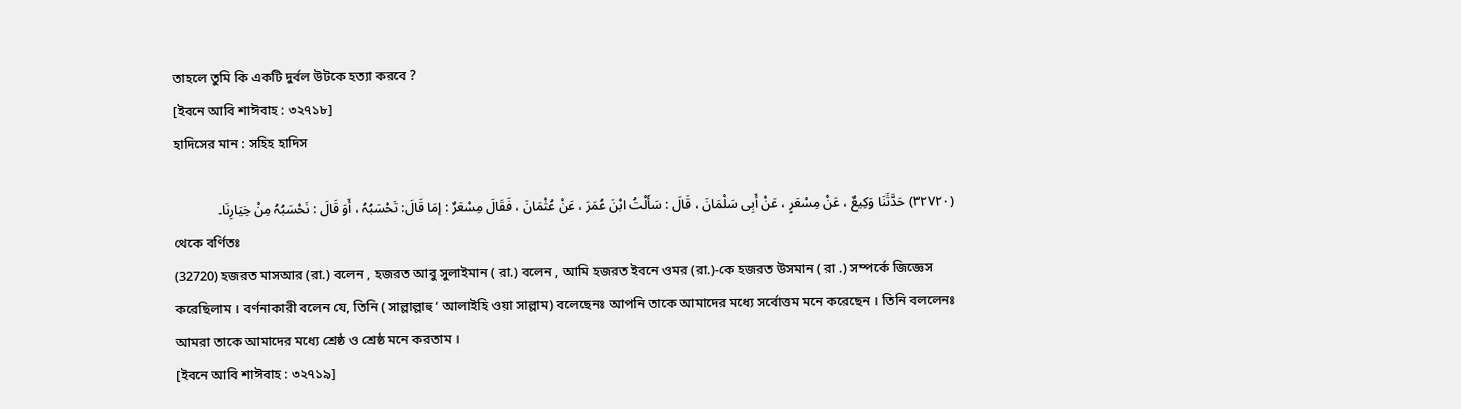তাহলে তুমি কি একটি দুর্বল উটকে হত্যা করবে ?
[ইবনে আবি শাঈবাহ : ৩২৭১৮]
হাদিসের মান : সহিহ হাদিস

(۳۲۷۲۰) حَدَّثَنَا وَکِیعٌ ، عَنْ مِسْعَرٍ ، عَنْ أَبِی سَلْمَانَ ، قَالَ : سَأَلْتُ ابْنَ عُمَرَ ، عَنْ عُثْمَانَ ، فَقَالَ مِسْعَرٌ : إمَا قَالَ: تَحْسَبُہُ ، أَوَ قَالَ : نَحْسَبُہُ مِنْ خِیَارِنَا۔
থেকে বর্ণিতঃ
(32720) হজরত মাসআর (রা.) বলেন , হজরত আবু সুলাইমান ( রা.) বলেন , আমি হজরত ইবনে ওমর (রা.)-কে হজরত উসমান ( রা .) সম্পর্কে জিজ্ঞেস করেছিলাম । বর্ণনাকারী বলেন যে, তিনি ( সাল্লাল্লাহু ‘ আলাইহি ওয়া সাল্লাম) বলেছেনঃ আপনি তাকে আমাদের মধ্যে সর্বোত্তম মনে করেছেন । তিনি বললেনঃ আমরা তাকে আমাদের মধ্যে শ্রেষ্ঠ ও শ্রেষ্ঠ মনে করতাম ।
[ইবনে আবি শাঈবাহ : ৩২৭১৯]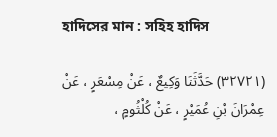হাদিসের মান : সহিহ হাদিস

(۳۲۷۲۱) حَدَّثَنَا وَکِیعٌ ، عَنْ مِسْعَرٍ ، عَنْ عِمْرَانَ بْنِ عُمَیْرٍ ، عَنْ کُلْثُومٍ ،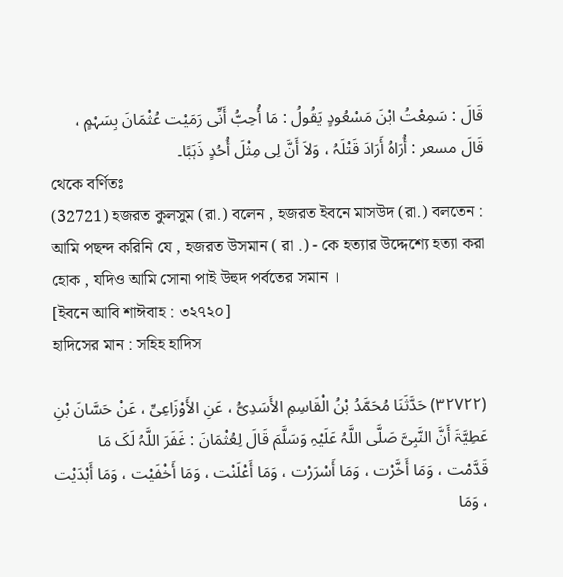قَالَ : سَمِعْتُ ابْنَ مَسْعُودٍ یَقُولُ : مَا أُحِبُّ أَنِّی رَمَیْت عُثْمَانَ بِسَہْمٍ ، قَالَ مسعر : أُرَاہُ أَرَادَ قَتْلَہُ ، وَلاَ أَنَّ لِی مِثْلَ أُحُدٍ ذَہَبًا۔
থেকে বর্ণিতঃ
(32721) হজরত কুলসুম (রা.) বলেন , হজরত ইবনে মাসউদ (রা.) বলতেন : আমি পছন্দ করিনি যে , হজরত উসমান ( রা .) - কে হত্যার উদ্দেশ্যে হত্যা করা হোক , যদিও আমি সোনা পাই উহুদ পর্বতের সমান ।
[ইবনে আবি শাঈবাহ : ৩২৭২০]
হাদিসের মান : সহিহ হাদিস

(۳۲۷۲۲) حَدَّثَنَا مُحَمَّدُ بْنُ الْقَاسِمِ الأَسَدِیُّ ، عَنِ الأَوْزَاعِیِّ ، عَنْ حَسَّانَ بْنِ عَطِیَّۃَ أَنَّ النَّبِیَّ صَلَّی اللَّہُ عَلَیْہِ وَسَلَّمَ قَالَ لِعُثْمَانَ : غَفَرَ اللَّہُ لَکَ مَا قَدَّمْت ، وَمَا أَخَّرْت ، وَمَا أَسْرَرْت ، وَمَا أَعْلَنْت ، وَمَا أَخْفَیْت ، وَمَا أَبْدَیْت ، وَمَا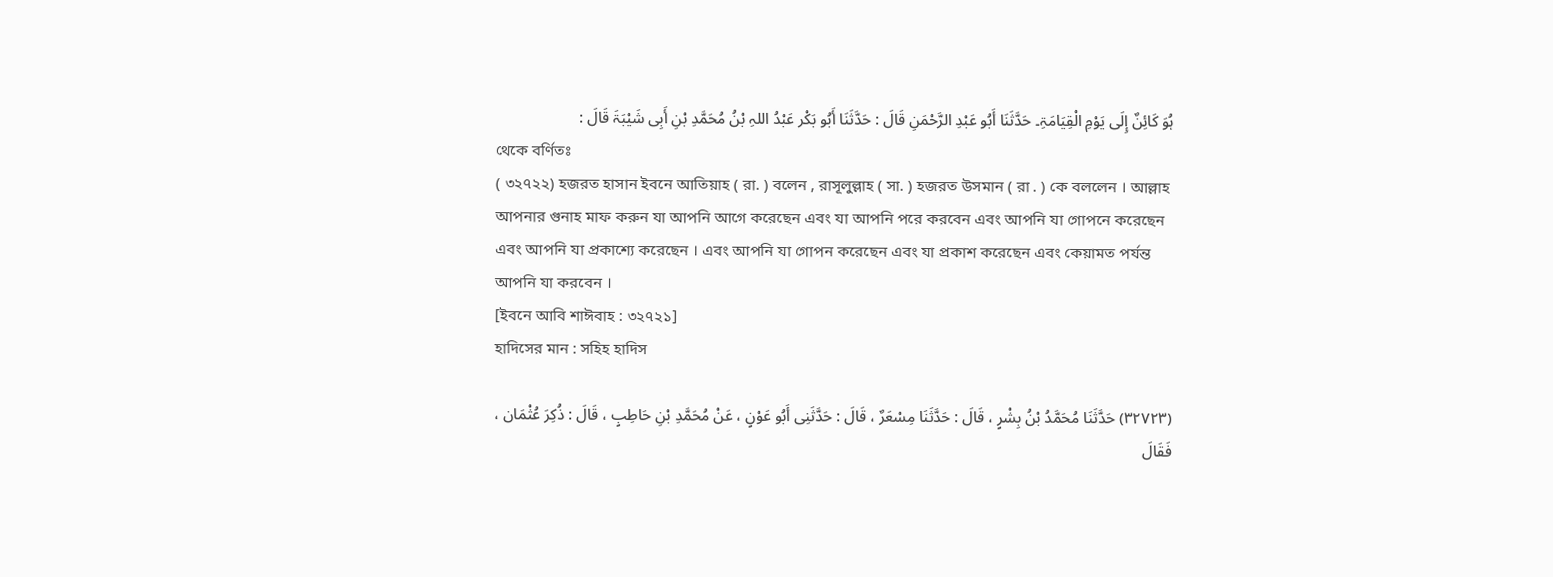ہُوَ کَائِنٌ إِلَی یَوْمِ الْقِیَامَۃِ۔ حَدَّثَنَا أَبُو عَبْدِ الرَّحْمَنِ قَالَ : حَدَّثَنَا أَبُو بَکْر عَبْدُ اللہِ بْنُ مُحَمَّدِ بْنِ أَبِی شَیْبَۃَ قَالَ :
থেকে বর্ণিতঃ
( ৩২৭২২) হজরত হাসান ইবনে আতিয়াহ ( রা. ) বলেন , রাসূলুল্লাহ ( সা. ) হজরত উসমান ( রা . ) কে বললেন । আল্লাহ আপনার গুনাহ মাফ করুন যা আপনি আগে করেছেন এবং যা আপনি পরে করবেন এবং আপনি যা গোপনে করেছেন এবং আপনি যা প্রকাশ্যে করেছেন । এবং আপনি যা গোপন করেছেন এবং যা প্রকাশ করেছেন এবং কেয়ামত পর্যন্ত আপনি যা করবেন ।
[ইবনে আবি শাঈবাহ : ৩২৭২১]
হাদিসের মান : সহিহ হাদিস

(۳۲۷۲۳) حَدَّثَنَا مُحَمَّدُ بْنُ بِشْرٍ ، قَالَ : حَدَّثَنَا مِسْعَرٌ ، قَالَ : حَدَّثَنِی أَبُو عَوْنٍ ، عَنْ مُحَمَّدِ بْنِ حَاطِبٍ ، قَالَ : ذُکِرَ عُثْمَان ، فَقَالَ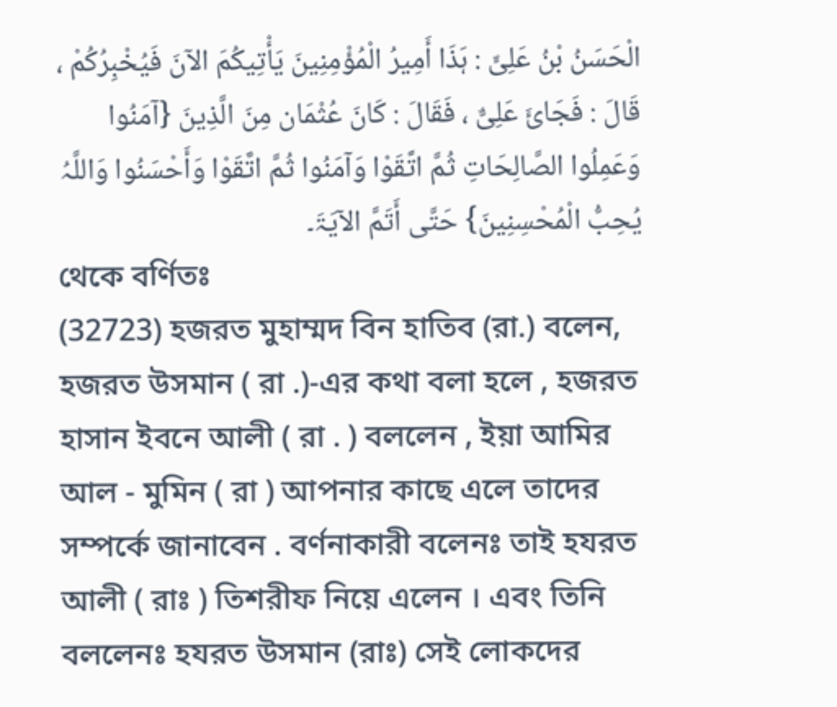الْحَسَنُ بْنُ عَلِیٍّ : ہَذَا أَمِیرُ الْمُؤْمِنِینَ یَأْتِیکُمَ الآنَ فَیُخْبِرُکُمْ ، قَالَ : فَجَائَ عَلِیٌّ ، فَقَالَ : کَانَ عُثْمَان مِنَ الَّذِینَ {آمَنُوا وَعَمِلُوا الصَّالِحَاتِ ثُمَّ اتَّقَوْا وَآمَنُوا ثُمَّ اتَّقَوْا وَأَحْسَنُوا وَاللَّہُ یُحِبُّ الْمُحْسِنِینَ} حَتَّی أَتَمَّ الآیَۃَ۔
থেকে বর্ণিতঃ
(32723) হজরত মুহাম্মদ বিন হাতিব (রা.) বলেন, হজরত উসমান ( রা .)-এর কথা বলা হলে , হজরত হাসান ইবনে আলী ( রা . ) বললেন , ইয়া আমির আল - মুমিন ( রা ) আপনার কাছে এলে তাদের সম্পর্কে জানাবেন . বর্ণনাকারী বলেনঃ তাই হযরত আলী ( রাঃ ) তিশরীফ নিয়ে এলেন । এবং তিনি বললেনঃ হযরত উসমান (রাঃ) সেই লোকদের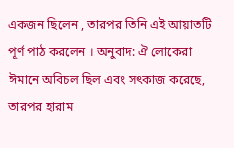একজন ছিলেন , তারপর তিনি এই আয়াতটি পূর্ণ পাঠ করলেন । অনুবাদ: ঐ লোকেরা ঈমানে অবিচল ছিল এবং সৎকাজ করেছে, তারপর হারাম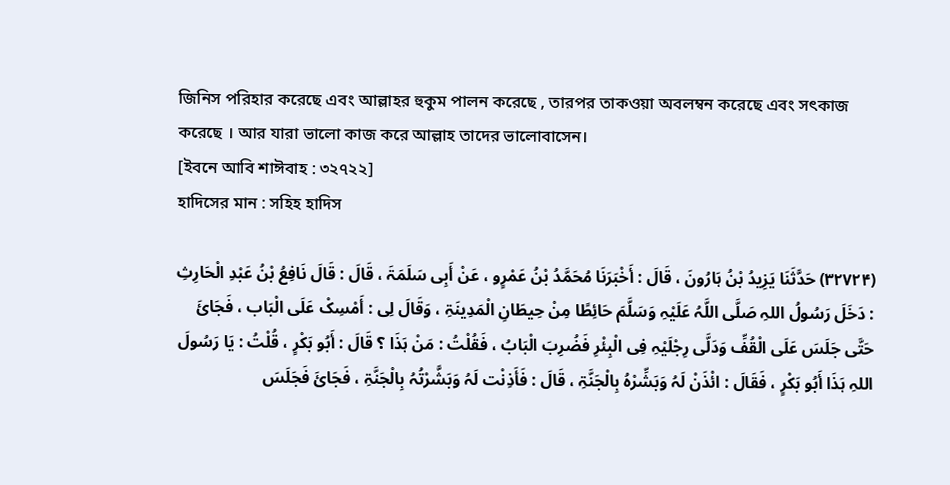জিনিস পরিহার করেছে এবং আল্লাহর হুকুম পালন করেছে , তারপর তাকওয়া অবলম্বন করেছে এবং সৎকাজ করেছে । আর যারা ভালো কাজ করে আল্লাহ তাদের ভালোবাসেন।
[ইবনে আবি শাঈবাহ : ৩২৭২২]
হাদিসের মান : সহিহ হাদিস

(۳۲۷۲۴) حَدَّثَنَا یَزِیدُ بْنُ ہَارُونَ ، قَالَ : أَخْبَرَنَا مُحَمَّدُ بْنُ عَمْرٍو ، عَنْ أَبِی سَلَمَۃَ ، قَالَ : قَالَ نَافِعُ بْنُ عَبْدِ الْحَارِثِ : دَخَلَ رَسُولُ اللہِ صَلَّی اللَّہُ عَلَیْہِ وَسَلَّمَ حَائِطًا مِنْ حِیطَانِ الْمَدِینَۃِ ، وَقَالَ لِی : أَمْسِکْ عَلَی الْبَاب ، فَجَائَ حَتَّی جَلَسَ عَلَی الْقُفِّ وَدَلَّی رِجْلَیْہِ فِی الْبِئْرِ فَضُرِبَ الْبَابُ ، فَقُلْتُ : مَنْ ہَذَا ؟ قَالَ : أَبُو بَکْرٍ ، قُلْتُ : یَا رَسُولَ اللہِ ہَذَا أَبُو بَکْرٍ ، فَقَالَ : ائْذَنْ لَہُ وَبَشِّرْہُ بِالْجَنَّۃِ ، قَالَ : فَأَذِنْت لَہُ وَبَشَّرْتُہُ بِالْجَنَّۃِ ، فَجَائَ فَجَلَسَ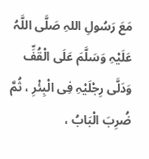مَعَ رَسُولِ اللہِ صَلَّی اللَّہُ عَلَیْہِ وَسَلَّمَ عَلَی الْقُفِّ وَدَلَّی رِجْلَیْہِ فِی الْبِئْرِ ، ثُمَّ ضُرِبَ الْبَابُ ،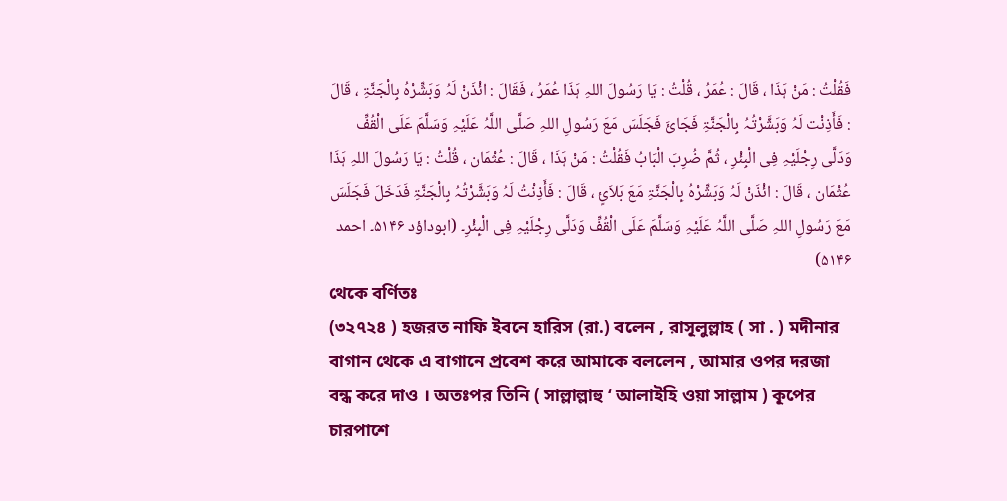فَقُلْتُ : مَنْ ہَذَا ، قَالَ : عُمَرُ ، قُلْتُ : یَا رَسُولَ اللہِ ہَذَا عُمَرُ ، فَقَالَ : ائْذَنْ لَہُ وَبَشِّرْہُ بِالْجَنَّۃِ ، قَالَ : فَأَذِنْت لَہُ وَبَشَّرْتُہُ بِالْجَنَّۃِ فَجَائَ فَجَلَسَ مَعَ رَسُولِ اللہِ صَلَّی اللَّہُ عَلَیْہِ وَسَلَّمَ عَلَی الْقُفِّ وَدَلَّی رِجْلَیْہِ فِی الْبِئْرِ ، ثُمَّ ضُرِبَ الْبَابُ فَقُلْتُ : مَنْ ہَذَا ، قَالَ : عُثْمَان ، قُلْتُ : یَا رَسُولَ اللہِ ہَذَا عُثْمَان ، قَالَ : ائْذَنْ لَہُ وَبَشِّرْہُ بِالْجَنَّۃِ مَعَ بَلاَئٍ ، قَالَ : فَأَذِنْتُ لَہُ وَبَشَّرْتُہُ بِالْجَنَّۃِ فَدَخَلَ فَجَلَسَ مَعَ رَسُولِ اللہِ صَلَّی اللَّہُ عَلَیْہِ وَسَلَّمَ عَلَی الْقُفِّ وَدَلَّی رِجْلَیْہِ فِی الْبِئْرِ۔ (ابوداؤد ۵۱۴۶۔ احمد ۵۱۴۶)
থেকে বর্ণিতঃ
(৩২৭২৪ ) হজরত নাফি ইবনে হারিস (রা.) বলেন , রাসূলুল্লাহ ( সা . ) মদীনার বাগান থেকে এ বাগানে প্রবেশ করে আমাকে বললেন , আমার ওপর দরজা বন্ধ করে দাও । অতঃপর তিনি ( সাল্লাল্লাহু ‘ আলাইহি ওয়া সাল্লাম ) কূপের চারপাশে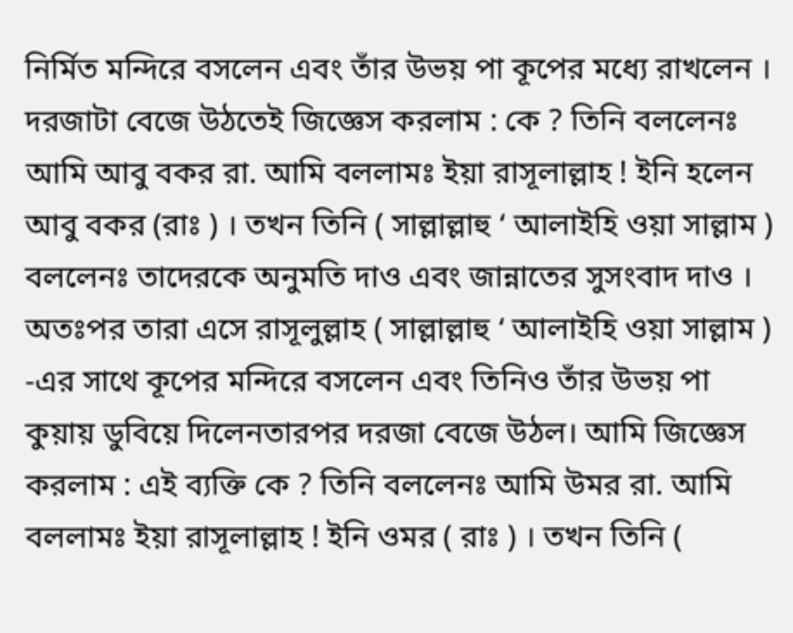নির্মিত মন্দিরে বসলেন এবং তাঁর উভয় পা কূপের মধ্যে রাখলেন । দরজাটা বেজে উঠতেই জিজ্ঞেস করলাম : কে ? তিনি বললেনঃ আমি আবু বকর রা. আমি বললামঃ ইয়া রাসূলাল্লাহ ! ইনি হলেন আবু বকর (রাঃ ) । তখন তিনি ( সাল্লাল্লাহু ‘ আলাইহি ওয়া সাল্লাম ) বললেনঃ তাদেরকে অনুমতি দাও এবং জান্নাতের সুসংবাদ দাও । অতঃপর তারা এসে রাসূলুল্লাহ ( সাল্লাল্লাহু ‘ আলাইহি ওয়া সাল্লাম ) -এর সাথে কূপের মন্দিরে বসলেন এবং তিনিও তাঁর উভয় পা কুয়ায় ডুবিয়ে দিলেনতারপর দরজা বেজে উঠল। আমি জিজ্ঞেস করলাম : এই ব্যক্তি কে ? তিনি বললেনঃ আমি উমর রা. আমি বললামঃ ইয়া রাসূলাল্লাহ ! ইনি ওমর ( রাঃ ) । তখন তিনি (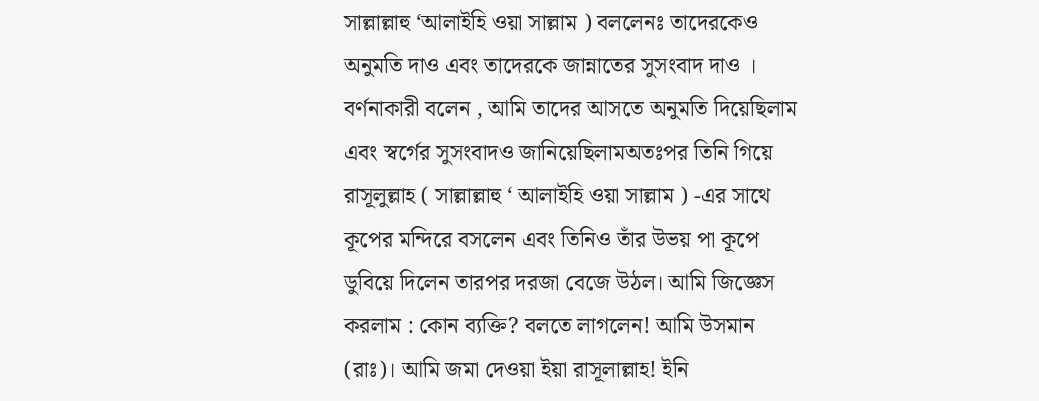সাল্লাল্লাহু ‘আলাইহি ওয়া সাল্লাম ) বললেনঃ তাদেরকেও অনুমতি দাও এবং তাদেরকে জান্নাতের সুসংবাদ দাও । বর্ণনাকারী বলেন , আমি তাদের আসতে অনুমতি দিয়েছিলাম এবং স্বর্গের সুসংবাদও জানিয়েছিলামঅতঃপর তিনি গিয়ে রাসূলুল্লাহ ( সাল্লাল্লাহু ‘ আলাইহি ওয়া সাল্লাম ) -এর সাথে কূপের মন্দিরে বসলেন এবং তিনিও তাঁর উভয় পা কূপে ডুবিয়ে দিলেন তারপর দরজা বেজে উঠল। আমি জিজ্ঞেস করলাম : কোন ব্যক্তি? বলতে লাগলেন! আমি উসমান (রাঃ)। আমি জমা দেওয়া ইয়া রাসূলাল্লাহ! ইনি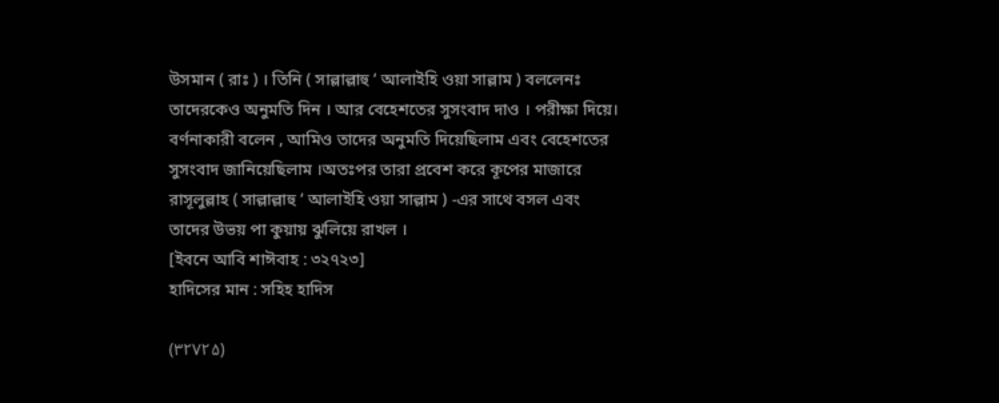উসমান ( রাঃ ) । তিনি ( সাল্লাল্লাহু ‘ আলাইহি ওয়া সাল্লাম ) বললেনঃ তাদেরকেও অনুমতি দিন । আর বেহেশতের সুসংবাদ দাও । পরীক্ষা দিয়ে। বর্ণনাকারী বলেন , আমিও তাদের অনুমতি দিয়েছিলাম এবং বেহেশতের সুসংবাদ জানিয়েছিলাম ।অতঃপর তারা প্রবেশ করে কূপের মাজারে রাসূলুল্লাহ ( সাল্লাল্লাহু ‘ আলাইহি ওয়া সাল্লাম ) -এর সাথে বসল এবং তাদের উভয় পা কুয়ায় ঝুলিয়ে রাখল ।
[ইবনে আবি শাঈবাহ : ৩২৭২৩]
হাদিসের মান : সহিহ হাদিস

(۳۲۷۲۵)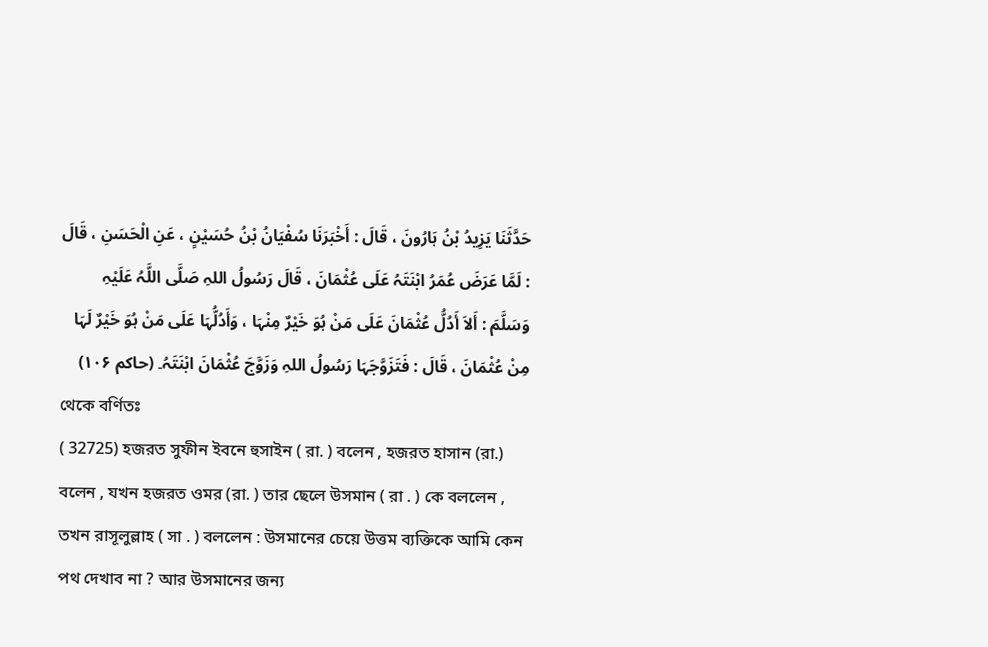حَدَّثَنَا یَزِیدُ بْنُ ہَارُونَ ، قَالَ : أَخْبَرَنَا سُفْیَانُ بْنُ حُسَیْنٍ ، عَنِ الْحَسَنِ ، قَالَ : لَمَّا عَرَضَ عُمَرُ ابْنَتَہُ عَلَی عُثْمَانَ ، قَالَ رَسُولُ اللہِ صَلَّی اللَّہُ عَلَیْہِ وَسَلَّمَ : أَلاَ أَدُلُّ عُثْمَانَ عَلَی مَنْ ہُوَ خَیْرٌ مِنْہَا ، وَأَدُلُّہَا عَلَی مَنْ ہُوَ خَیْرٌ لَہَا مِنْ عُثْمَانَ ، قَالَ : فَتَزَوَّجَہَا رَسُولُ اللہِ وَزَوَّجَ عُثْمَانَ ابْنَتَہُ۔ (حاکم ۱۰۶)
থেকে বর্ণিতঃ
( 32725) হজরত সুফীন ইবনে হুসাইন ( রা. ) বলেন , হজরত হাসান (রা.) বলেন , যখন হজরত ওমর (রা. ) তার ছেলে উসমান ( রা . ) কে বললেন , তখন রাসূলুল্লাহ ( সা . ) বললেন : উসমানের চেয়ে উত্তম ব্যক্তিকে আমি কেন পথ দেখাব না ? আর উসমানের জন্য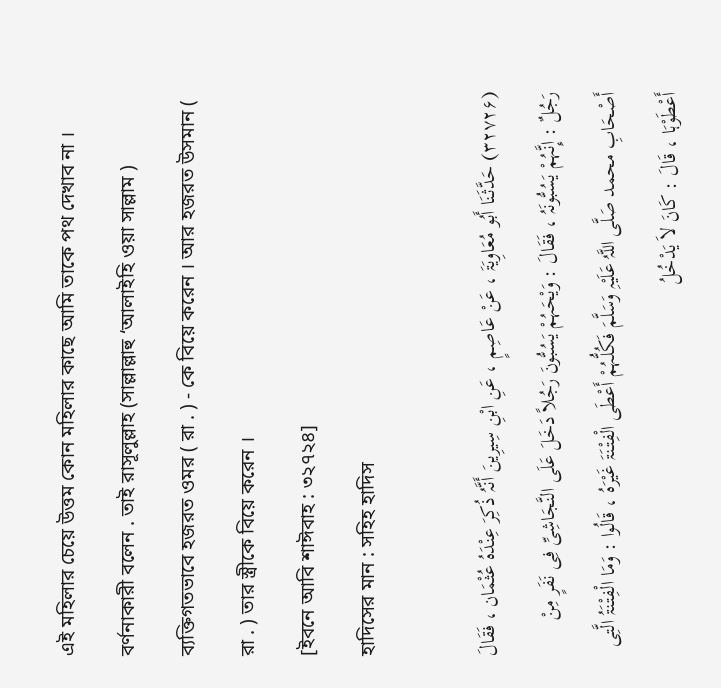এই মহিলার চেয়ে উত্তম কোন মহিলার কাছে আমি তাকে পথ দেখাব না । বর্ণনাকারী বলেন . তাই রাসূলুল্লাহ (সাল্লাল্লাহু ‘আলাইহি ওয়া সাল্লাম ) ব্যক্তিগতভাবে হজরত ওমর ( রা . ) - কে বিয়ে করেন । আর হজরত উসমান ( রা . ) তার স্ত্রীকে বিয়ে করেন ।
[ইবনে আবি শাঈবাহ : ৩২৭২৪]
হাদিসের মান : সহিহ হাদিস

(۳۲۷۲۶) حَدَّثَنَا أَبُو مُعَاوِیَۃَ ، عَنْ عَاصِمٍ ، عَنِ ابْنِ سِیرِینَ أَنَّہُ ذُکِرَ عِنْدَہُ عُثْمَان ، فَقَالَ رَجُلٌ : إِنَّہُمْ یَسُبُّونَہُ ، فَقَالَ : وَیْحَہُمْ یَسُبُّونَ رَجُلاً دَخَلَ عَلَی النَّجَاشِیِّ فِی نَفَرٍ مِنْ أَصْحَابِ محمد صَلَّی اللَّہُ عَلَیْہِ وَسَلَّمَ فَکُلُّہُمْ أَعْطَی الْفِتْنَۃَ غَیْرَہُ ، قَالُوا : وَمَا الْفِتْنَۃُ الَّتِی أَعْطَوْہَا ، قَالَ : کَانَ لاَ یَدْخُلُ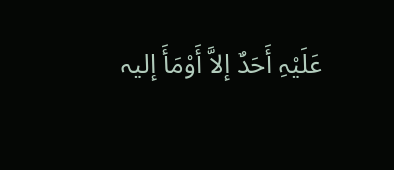عَلَیْہِ أَحَدٌ إلاَّ أَوْمَأَ إلیہ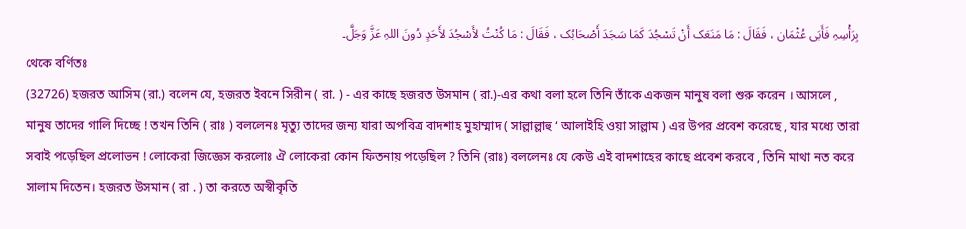بِرَأْسِہِ فَأَبَی عُثْمَان ، فَقَالَ : مَا مَنَعَک أَنْ تَسْجُدَ کَمَا سَجَدَ أَصْحَابُک ، فَقَالَ : مَا کُنْتُ لأَسْجُدَ لأَحَدٍ دُونَ اللہِ عَزَّ وَجَلَّ۔
থেকে বর্ণিতঃ
(32726) হজরত আসিম (রা.) বলেন যে, হজরত ইবনে সিরীন ( রা. ) - এর কাছে হজরত উসমান ( রা.)-এর কথা বলা হলে তিনি তাঁকে একজন মানুষ বলা শুরু করেন । আসলে , মানুষ তাদের গালি দিচ্ছে ! তখন তিনি ( রাঃ ) বললেনঃ মৃত্যু তাদের জন্য যারা অপবিত্র বাদশাহ মুহাম্মাদ ( সাল্লাল্লাহু ‘ আলাইহি ওয়া সাল্লাম ) এর উপর প্রবেশ করেছে , যার মধ্যে তারা সবাই পড়েছিল প্রলোভন ! লোকেরা জিজ্ঞেস করলোঃ ঐ লোকেরা কোন ফিতনায় পড়েছিল ? তিনি (রাঃ) বললেনঃ যে কেউ এই বাদশাহের কাছে প্রবেশ করবে , তিনি মাথা নত করে সালাম দিতেন। হজরত উসমান ( রা . ) তা করতে অস্বীকৃতি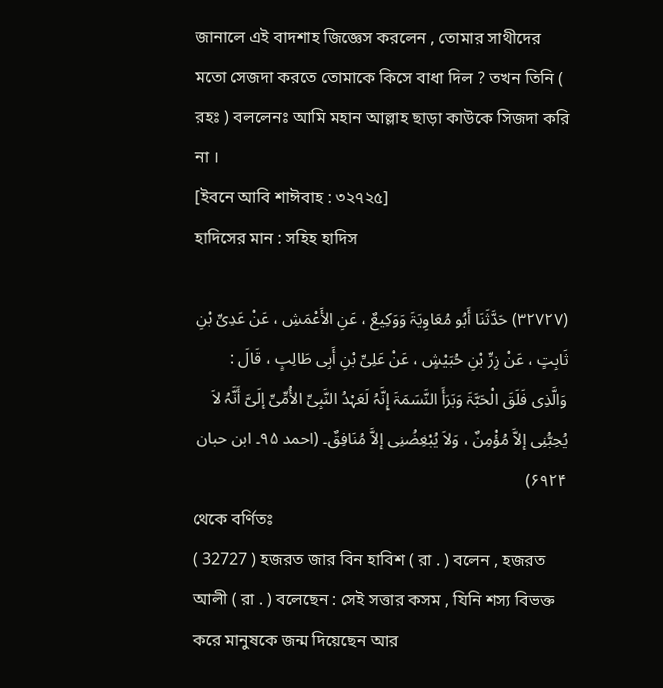জানালে এই বাদশাহ জিজ্ঞেস করলেন , তোমার সাথীদের মতো সেজদা করতে তোমাকে কিসে বাধা দিল ? তখন তিনি ( রহঃ ) বললেনঃ আমি মহান আল্লাহ ছাড়া কাউকে সিজদা করি না ।
[ইবনে আবি শাঈবাহ : ৩২৭২৫]
হাদিসের মান : সহিহ হাদিস

(۳۲۷۲۷) حَدَّثَنَا أَبُو مُعَاوِیَۃَ وَوَکِیعٌ ، عَنِ الأَعْمَشِ ، عَنْ عَدِیِّ بْنِ ثَابِتٍ ، عَنْ زِرِّ بْنِ حُبَیْشٍ ، عَنْ عَلِیِّ بْنِ أَبِی طَالِبٍ ، قَالَ : وَالَّذِی فَلَقَ الْحَبَّۃَ وَبَرَأَ النَّسَمَۃَ إِنَّہُ لَعَہْدُ النَّبِیِّ الأُمِّیِّ إلَیَّ أَنَّہُ لاَ یُحِبُّنِی إلاَّ مُؤْمِنٌ ، وَلاَ یُبْغِضُنِی إلاَّ مُنَافِقٌ۔ (احمد ۹۵۔ ابن حبان ۶۹۲۴)
থেকে বর্ণিতঃ
( 32727 ) হজরত জার বিন হাবিশ ( রা . ) বলেন , হজরত আলী ( রা . ) বলেছেন : সেই সত্তার কসম , যিনি শস্য বিভক্ত করে মানুষকে জন্ম দিয়েছেন আর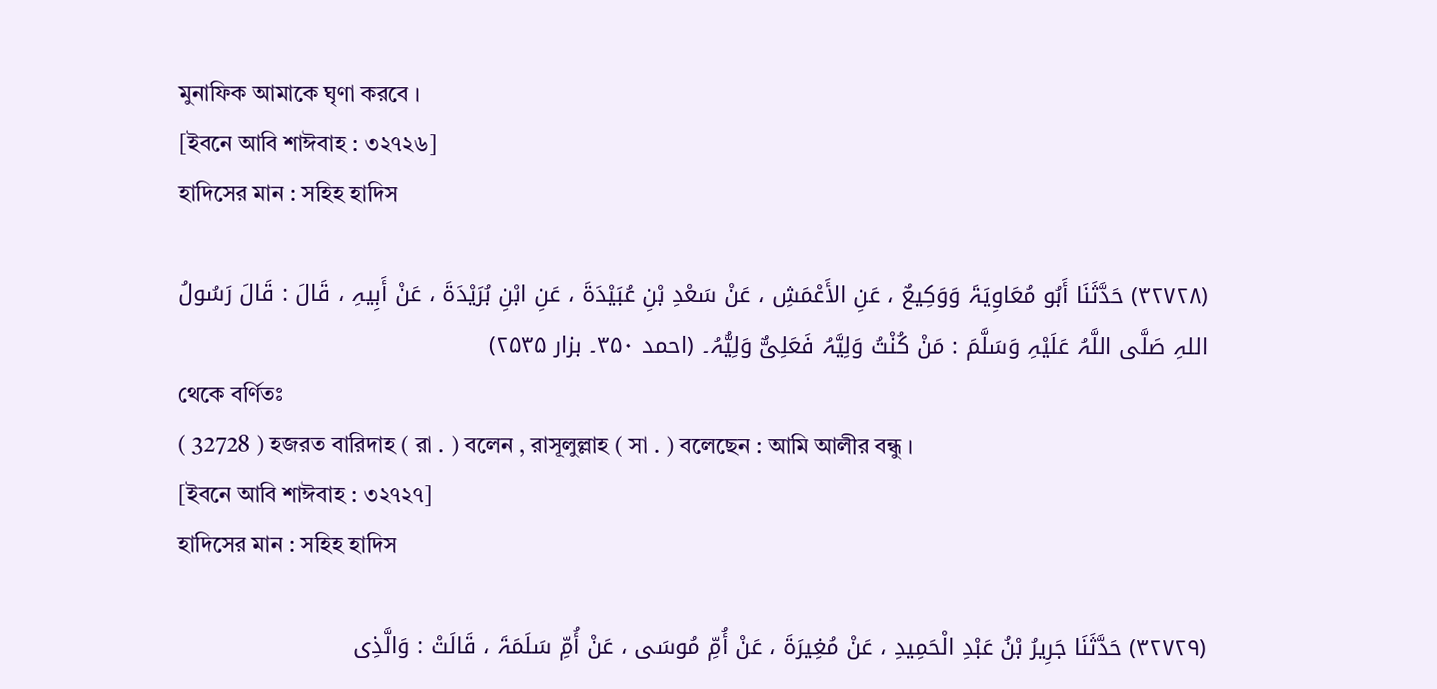মুনাফিক আমাকে ঘৃণা করবে ।
[ইবনে আবি শাঈবাহ : ৩২৭২৬]
হাদিসের মান : সহিহ হাদিস

(۳۲۷۲۸) حَدَّثَنَا أَبُو مُعَاوِیَۃَ وَوَکِیعٌ ، عَنِ الأَعْمَشِ ، عَنْ سَعْدِ بْنِ عُبَیْدَۃَ ، عَنِ ابْنِ بُرَیْدَۃَ ، عَنْ أَبِیہِ ، قَالَ : قَالَ رَسُولُ اللہِ صَلَّی اللَّہُ عَلَیْہِ وَسَلَّمَ : مَنْ کُنْتُ وَلِیَّہُ فَعَلِیٌّ وَلِیُّہُ۔ (احمد ۳۵۰۔ بزار ۲۵۳۵)
থেকে বর্ণিতঃ
( 32728 ) হজরত বারিদাহ ( রা . ) বলেন , রাসূলুল্লাহ ( সা . ) বলেছেন : আমি আলীর বন্ধু ।
[ইবনে আবি শাঈবাহ : ৩২৭২৭]
হাদিসের মান : সহিহ হাদিস

(۳۲۷۲۹) حَدَّثَنَا جَرِیرُ بْنُ عَبْدِ الْحَمِیدِ ، عَنْ مُغِیرَۃَ ، عَنْ أُمِّ مُوسَی ، عَنْ أُمِّ سَلَمَۃَ ، قَالَتْ : وَالَّذِی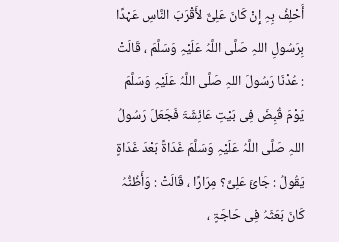أَحْلِفُ بِہِ إِنْ کَانَ عَلِیٌّ لأَقْرَبَ النَّاسِ عَہْدًا بِرَسُولِ اللہِ صَلَّی اللَّہُ عَلَیْہِ وَسَلَّمَ ، قَالَتْ : عُدْنَا رَسُولَ اللہِ صَلَّی اللَّہُ عَلَیْہِ وَسَلَّمَ یَوْمَ قُبِضَ فِی بَیْتِ عَائِشَۃَ فَجَعَلَ رَسُولُ اللہِ صَلَّی اللَّہُ عَلَیْہِ وَسَلَّمَ غَدَاۃً بَعْدَ غَدَاۃٍ یَقُولُ : جَائَ عَلِیٌّ؟ مِرَارًا ، قَالَتْ : وَأَظُنُّہُ کَانَ بَعَثَہُ فِی حَاجَۃٍ ،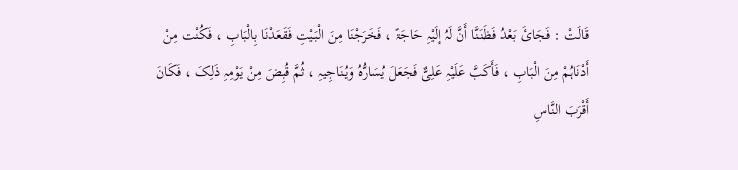قَالَتْ : فَجَائَ بَعْدُ فَظَنَنَّا أَنَّ لَہُ إلَیْہِ حَاجَۃً ، فَخَرَجْنَا مِنَ الْبَیْتِ فَقَعَدْنَا بِالْبَابِ ، فَکُنْت مِنْ أَدْنَاہُمْ مِنَ الْبَابِ ، فَأَکَبَّ عَلَیْہِ عَلِیٌّ فَجَعَلَ یُسَارُّہُ وَیُنَاجِیہِ ، ثُمَّ قُبِضَ مِنْ یَوْمِہِ ذَلِکَ ، فَکَانَ أَقْرَبَ النَّاسِ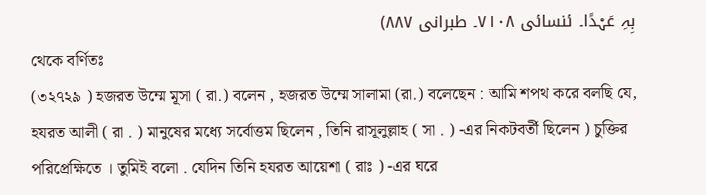بِہِ عَہْدًا۔ ئنسائی ۷۱۰۸۔ طبرانی ۸۸۷)
থেকে বর্ণিতঃ
(৩২৭২৯ ) হজরত উম্মে মূসা ( রা.) বলেন , হজরত উম্মে সালামা (রা.) বলেছেন : আমি শপথ করে বলছি যে, হযরত আলী ( রা . ) মানুষের মধ্যে সর্বোত্তম ছিলেন , তিনি রাসূলুল্লাহ ( সা . ) -এর নিকটবর্তী ছিলেন ) চুক্তির পরিপ্রেক্ষিতে । তুমিই বলো . যেদিন তিনি হযরত আয়েশা ( রাঃ ) -এর ঘরে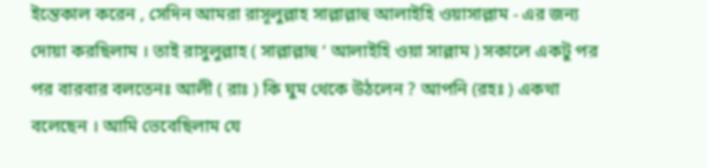ইন্তেকাল করেন , সেদিন আমরা রাসূলুল্লাহ সাল্লাল্লাহু আলাইহি ওয়াসাল্লাম - এর জন্য দোয়া করছিলাম । তাই রাসুলুল্লাহ ( সাল্লাল্লাহু ‘ আলাইহি ওয়া সাল্লাম ) সকালে একটু পর পর বারবার বলতেনঃ আলী ( রাঃ ) কি ঘুম থেকে উঠলেন ? আপনি (রহঃ ) একথা বলেছেন । আমি ভেবেছিলাম যে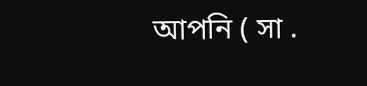আপনি ( সা .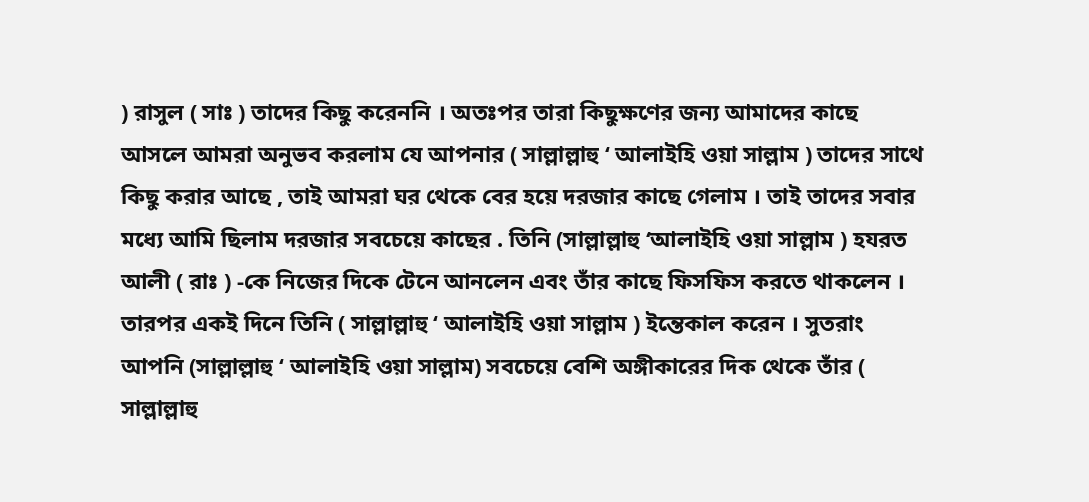) রাসুল ( সাঃ ) তাদের কিছু করেননি । অতঃপর তারা কিছুক্ষণের জন্য আমাদের কাছে আসলে আমরা অনুভব করলাম যে আপনার ( সাল্লাল্লাহু ‘ আলাইহি ওয়া সাল্লাম ) তাদের সাথে কিছু করার আছে , তাই আমরা ঘর থেকে বের হয়ে দরজার কাছে গেলাম । তাই তাদের সবার মধ্যে আমি ছিলাম দরজার সবচেয়ে কাছের . তিনি (সাল্লাল্লাহু ‘আলাইহি ওয়া সাল্লাম ) হযরত আলী ( রাঃ ) -কে নিজের দিকে টেনে আনলেন এবং তাঁর কাছে ফিসফিস করতে থাকলেন । তারপর একই দিনে তিনি ( সাল্লাল্লাহু ‘ আলাইহি ওয়া সাল্লাম ) ইন্তেকাল করেন । সুতরাং আপনি (সাল্লাল্লাহু ‘ আলাইহি ওয়া সাল্লাম) সবচেয়ে বেশি অঙ্গীকারের দিক থেকে তাঁর ( সাল্লাল্লাহু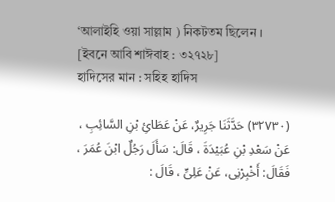‘আলাইহি ওয়া সাল্লাম ) নিকটতম ছিলেন ।
[ইবনে আবি শাঈবাহ : ৩২৭২৮]
হাদিসের মান : সহিহ হাদিস

(۳۲۷۳۰) حَدَّثَنَا جَرِیرٌ، عَنْ عَطَائِ بْنِ السَّائِبِ ، عَنْ سَعْدِ بْنِ عُبَیْدَۃَ ، قَالَ: سَأَلَ رَجُلٌ ابْنَ عُمَرَ ، فَقَالَ: أَخْبِرْنِی، عَنْ عَلِیٍّ ، قَالَ :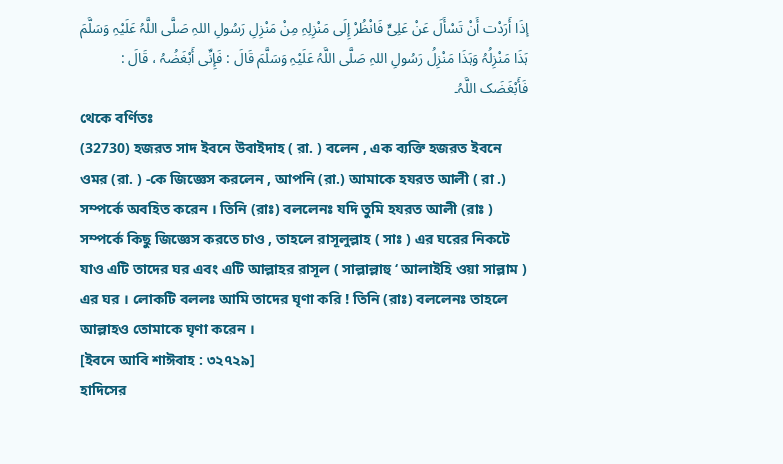إذَا أَرَدْت أَنْ تَسْأَلَ عَنْ عَلِیٍّ فَانْظُرْ إِلَی مَنْزِلِہِ مِنْ مَنْزِلِ رَسُولِ اللہِ صَلَّی اللَّہُ عَلَیْہِ وَسَلَّمَ ہَذَا مَنْزِلُہُ وَہَذَا مَنْزِلُ رَسُولِ اللہِ صَلَّی اللَّہُ عَلَیْہِ وَسَلَّمَ قَالَ : فَإِنِّی أَبْغَضُہُ ، قَالَ : فَأَبْغَضَک اللَّہُ۔
থেকে বর্ণিতঃ
(32730) হজরত সাদ ইবনে উবাইদাহ ( রা. ) বলেন , এক ব্যক্তি হজরত ইবনে ওমর (রা. ) -কে জিজ্ঞেস করলেন , আপনি (রা.) আমাকে হযরত আলী ( রা .) সম্পর্কে অবহিত করেন । তিনি (রাঃ) বললেনঃ যদি তুমি হযরত আলী (রাঃ ) সম্পর্কে কিছু জিজ্ঞেস করতে চাও , তাহলে রাসূলুল্লাহ ( সাঃ ) এর ঘরের নিকটে যাও এটি তাদের ঘর এবং এটি আল্লাহর রাসূল ( সাল্লাল্লাহু ‘ আলাইহি ওয়া সাল্লাম ) এর ঘর । লোকটি বললঃ আমি তাদের ঘৃণা করি ! তিনি (রাঃ) বললেনঃ তাহলে আল্লাহও তোমাকে ঘৃণা করেন ।
[ইবনে আবি শাঈবাহ : ৩২৭২৯]
হাদিসের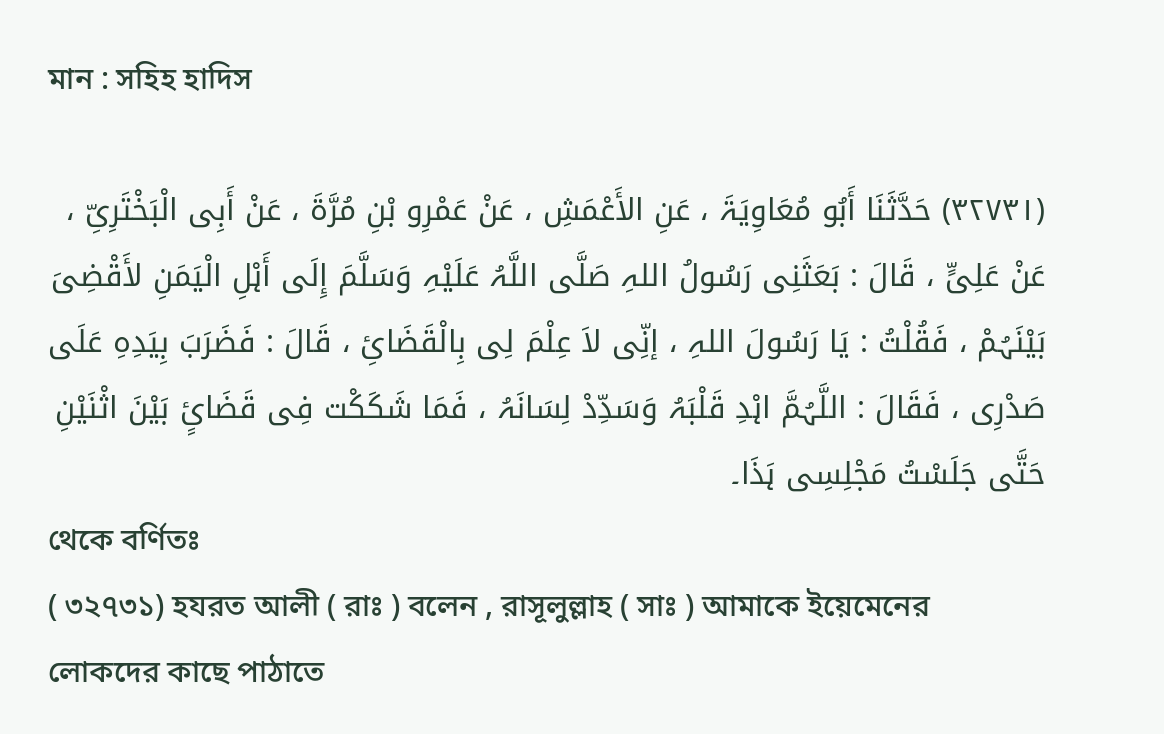মান : সহিহ হাদিস

(۳۲۷۳۱) حَدَّثَنَا أَبُو مُعَاوِیَۃَ ، عَنِ الأَعْمَشِ ، عَنْ عَمْرِو بْنِ مُرَّۃَ ، عَنْ أَبِی الْبَخْتَرِیِّ ، عَنْ عَلِیٍّ ، قَالَ : بَعَثَنِی رَسُولُ اللہِ صَلَّی اللَّہُ عَلَیْہِ وَسَلَّمَ إِلَی أَہْلِ الْیَمَنِ لأَقْضِیَ بَیْنَہُمْ ، فَقُلْتُ : یَا رَسُولَ اللہِ ، إنِّی لاَ عِلْمَ لِی بِالْقَضَائِ ، قَالَ : فَضَرَبَ بِیَدِہِ عَلَی صَدْرِی ، فَقَالَ : اللَّہُمَّ اہْدِ قَلْبَہُ وَسَدِّدْ لِسَانَہُ ، فَمَا شَکَکْت فِی قَضَائٍ بَیْنَ اثْنَیْنِ حَتَّی جَلَسْتُ مَجْلِسِی ہَذَا۔
থেকে বর্ণিতঃ
( ৩২৭৩১) হযরত আলী ( রাঃ ) বলেন , রাসূলুল্লাহ ( সাঃ ) আমাকে ইয়েমেনের লোকদের কাছে পাঠাতে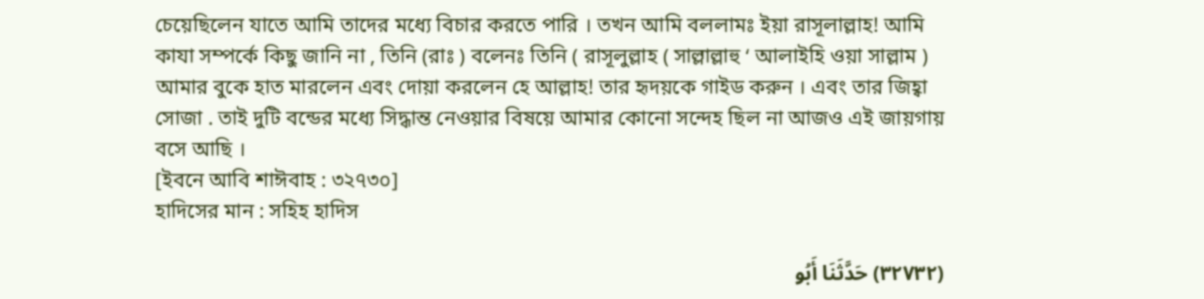চেয়েছিলেন যাতে আমি তাদের মধ্যে বিচার করতে পারি । তখন আমি বললামঃ ইয়া রাসূলাল্লাহ! আমি কাযা সম্পর্কে কিছু জানি না , তিনি (রাঃ ) বলেনঃ তিনি ( রাসূলুল্লাহ ( সাল্লাল্লাহু ‘ আলাইহি ওয়া সাল্লাম ) আমার বুকে হাত মারলেন এবং দোয়া করলেন হে আল্লাহ! তার হৃদয়কে গাইড করুন । এবং তার জিহ্বা সোজা . তাই দুটি বন্ডের মধ্যে সিদ্ধান্ত নেওয়ার বিষয়ে আমার কোনো সন্দেহ ছিল না আজও এই জায়গায় বসে আছি ।
[ইবনে আবি শাঈবাহ : ৩২৭৩০]
হাদিসের মান : সহিহ হাদিস

(۳۲۷۳۲) حَدَّثَنَا أَبُو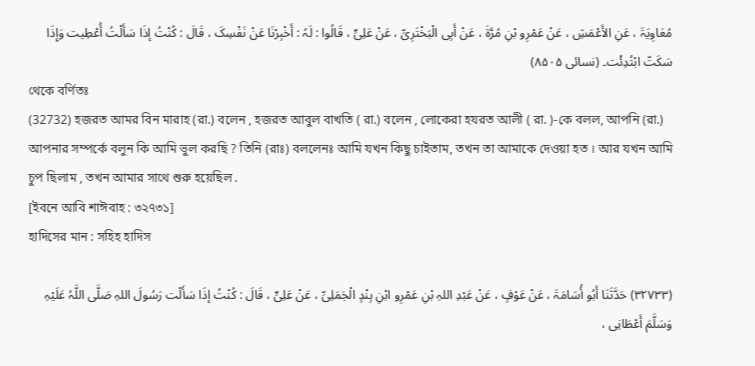مُعَاوِیَۃَ ، عَنِ الأَعْمَشِ ، عَنْ عَمْرِو بْنِ مُرَّۃَ ، عَنْ أَبِی الْبَخْتَرِیِّ ، عَنْ عَلِیٍّ ، قَالُوا : لَہُ : أَخْبِرْنَا عَنْ نَفْسِکَ ، قَالَ : کُنْتُ إذَا سَأَلْتُ أُعْطِیت وَإِذَا سَکَتّ ابْتُدِئْت۔ (نسائی ۸۵۰۵)
থেকে বর্ণিতঃ
(32732) হজরত আমর বিন মারাহ (রা.) বলেন , হজরত আবুল বাখতি ( রা.) বলেন , লোকেরা হযরত আলী ( রা. )-কে বলল, আপনি (রা.) আপনার সম্পর্কে বলুন কি আমি ভুল করছি ? তিনি (রাঃ) বললেনঃ আমি যখন কিছু চাইতাম, তখন তা আমাকে দেওয়া হত । আর যখন আমি চুপ ছিলাম , তখন আমার সাথে শুরু হয়েছিল .
[ইবনে আবি শাঈবাহ : ৩২৭৩১]
হাদিসের মান : সহিহ হাদিস

(۳۲۷۳۳) حَدَّثَنَا أَبُو أُسَامَۃَ ، عَنْ عَوْفٍ ، عَنْ عَبْدِ اللہِ بْنِ عَمْرِو ابْنِ ہِنْدٍ الْجَمَلِیِّ ، عَنْ عَلِیٍّ ، قَالَ : کُنْتُ إذَا سَأَلْت رَسُولَ اللہِ صَلَّی اللَّہُ عَلَیْہِ وَسَلَّمَ أَعْطَانِی ،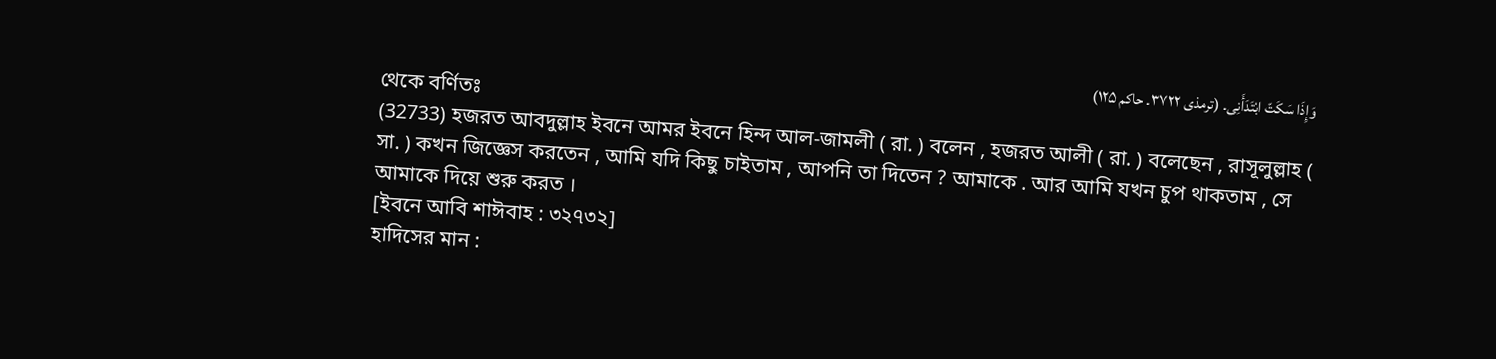وَإِذَا سَکَتّ ابْتَدَأَنِی۔ (ترمذی ۳۷۲۲۔ حاکم ۱۲۵)
থেকে বর্ণিতঃ
(32733) হজরত আবদুল্লাহ ইবনে আমর ইবনে হিন্দ আল-জামলী ( রা. ) বলেন , হজরত আলী ( রা. ) বলেছেন , রাসূলুল্লাহ ( সা. ) কখন জিজ্ঞেস করতেন , আমি যদি কিছু চাইতাম , আপনি তা দিতেন ? আমাকে . আর আমি যখন চুপ থাকতাম , সে আমাকে দিয়ে শুরু করত ।
[ইবনে আবি শাঈবাহ : ৩২৭৩২]
হাদিসের মান :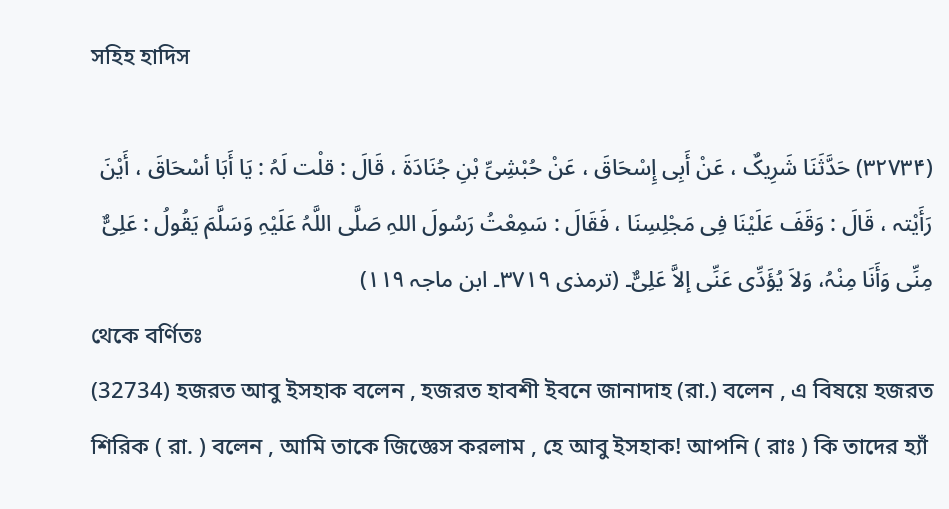সহিহ হাদিস

(۳۲۷۳۴) حَدَّثَنَا شَرِیکٌ ، عَنْ أَبِی إِسْحَاقَ ، عَنْ حُبْشِیِّ بْنِ جُنَادَۃَ ، قَالَ : قلْت لَہُ : یَا أَبَا أسْحَاقَ ، أَیْنَ رَأَیْتہ ، قَالَ : وَقَفَ عَلَیْنَا فِی مَجْلِسِنَا ، فَقَالَ : سَمِعْتُ رَسُولَ اللہِ صَلَّی اللَّہُ عَلَیْہِ وَسَلَّمَ یَقُولُ : عَلِیٌّ مِنِّی وَأَنَا مِنْہُ، وَلاَ یُؤَدِّی عَنِّی إلاَّ عَلِیٌّ۔ (ترمذی ۳۷۱۹۔ ابن ماجہ ۱۱۹)
থেকে বর্ণিতঃ
(32734) হজরত আবু ইসহাক বলেন , হজরত হাবশী ইবনে জানাদাহ (রা.) বলেন , এ বিষয়ে হজরত শিরিক ( রা. ) বলেন , আমি তাকে জিজ্ঞেস করলাম , হে আবু ইসহাক! আপনি ( রাঃ ) কি তাদের হ্যাঁ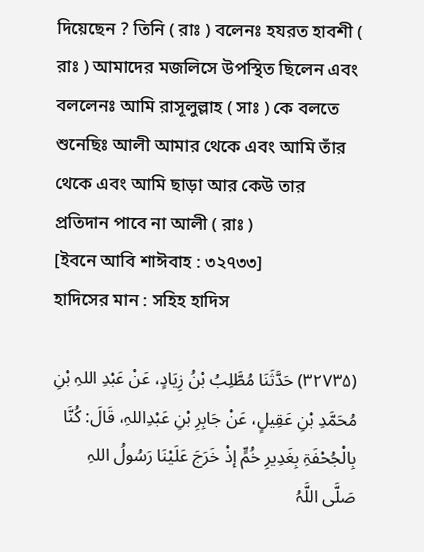দিয়েছেন ? তিনি ( রাঃ ) বলেনঃ হযরত হাবশী ( রাঃ ) আমাদের মজলিসে উপস্থিত ছিলেন এবং বললেনঃ আমি রাসূলুল্লাহ ( সাঃ ) কে বলতে শুনেছিঃ আলী আমার থেকে এবং আমি তাঁর থেকে এবং আমি ছাড়া আর কেউ তার প্রতিদান পাবে না আলী ( রাঃ )
[ইবনে আবি শাঈবাহ : ৩২৭৩৩]
হাদিসের মান : সহিহ হাদিস

(۳۲۷۳۵) حَدَّثَنَا مُطَّلِبُ بْنُ زِیَادٍ، عَنْ عَبْدِ اللہِ بْنِ مُحَمَّدِ بْنِ عَقِیلٍ، عَنْ جَابِرِ بْنِ عَبْدِاللہِ، قَالَ: کُنَّا بِالْجُحْفَۃِ بِغَدِیرِ خُمٍّ إذْ خَرَجَ عَلَیْنَا رَسُولُ اللہِ صَلَّی اللَّہُ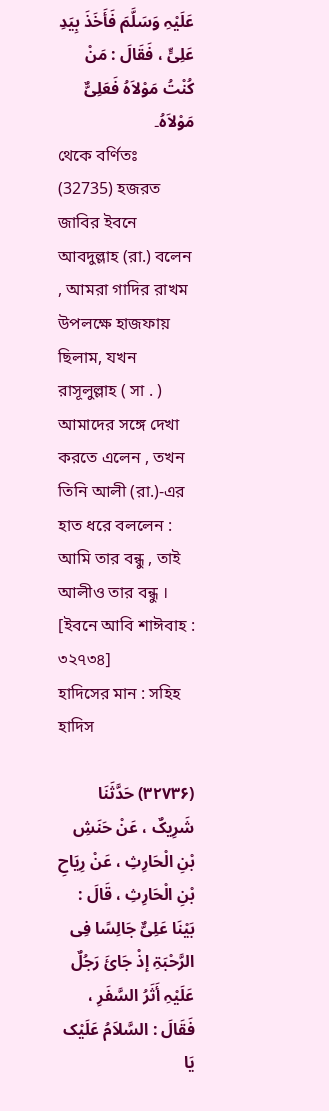عَلَیْہِ وَسَلَّمَ فَأَخَذَ بِیَدِ عَلِیٍّ ، فَقَالَ : مَنْ کُنْتُ مَوْلاَہُ فَعَلِیٌّ مَوْلاَہُ۔
থেকে বর্ণিতঃ
(32735) হজরত জাবির ইবনে আবদুল্লাহ (রা.) বলেন , আমরা গাদির রাখম উপলক্ষে হাজফায় ছিলাম, যখন রাসূলুল্লাহ ( সা . ) আমাদের সঙ্গে দেখা করতে এলেন , তখন তিনি আলী (রা.)-এর হাত ধরে বললেন : আমি তার বন্ধু , তাই আলীও তার বন্ধু ।
[ইবনে আবি শাঈবাহ : ৩২৭৩৪]
হাদিসের মান : সহিহ হাদিস

(۳۲۷۳۶) حَدَّثَنَا شَرِیکٌ ، عَنْ حَنَشِ بْنِ الْحَارِثِ ، عَنْ رِیَاحِ بْنِ الْحَارِثِ ، قَالَ : بَیْنَا عَلِیٌّ جَالِسًا فِی الرَّحْبَۃِ إذْ جَائَ رَجُلٌ عَلَیْہِ أَثَرُ السَّفَرِ ، فَقَالَ : السَّلاَمُ عَلَیْک یَا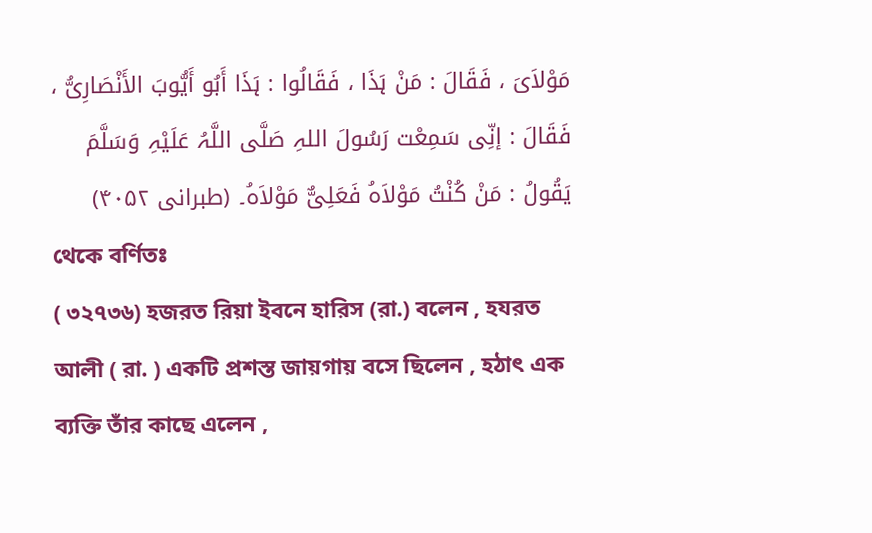مَوْلاَیَ ، فَقَالَ : مَنْ ہَذَا ، فَقَالُوا : ہَذَا أَبُو أَیُّوبَ الأَنْصَارِیُّ ، فَقَالَ : إنِّی سَمِعْت رَسُولَ اللہِ صَلَّی اللَّہُ عَلَیْہِ وَسَلَّمَ یَقُولُ : مَنْ کُنْتُ مَوْلاَہُ فَعَلِیٌّ مَوْلاَہُ۔ (طبرانی ۴۰۵۲)
থেকে বর্ণিতঃ
( ৩২৭৩৬) হজরত রিয়া ইবনে হারিস (রা.) বলেন , হযরত আলী ( রা. ) একটি প্রশস্ত জায়গায় বসে ছিলেন , হঠাৎ এক ব্যক্তি তাঁর কাছে এলেন ,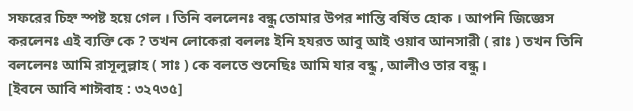সফরের চিহ্ন স্পষ্ট হয়ে গেল । তিনি বললেনঃ বন্ধু তোমার উপর শান্তি বর্ষিত হোক । আপনি জিজ্ঞেস করলেনঃ এই ব্যক্তি কে ? তখন লোকেরা বললঃ ইনি হযরত আবু আই ওয়াব আনসারী ( রাঃ ) তখন তিনি বললেনঃ আমি রাসূলুল্লাহ ( সাঃ ) কে বলতে শুনেছিঃ আমি যার বন্ধু , আলীও তার বন্ধু ।
[ইবনে আবি শাঈবাহ : ৩২৭৩৫]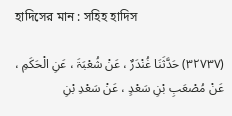হাদিসের মান : সহিহ হাদিস

(۳۲۷۳۷) حَدَّثَنَا غُنْدَرٌ ، عَنْ شُعْبَۃَ ، عَنِ الْحَکَمِ ، عَنْ مُصْعَبِ بْنِ سَعْدٍ ، عَنْ سَعْدِ بْنِ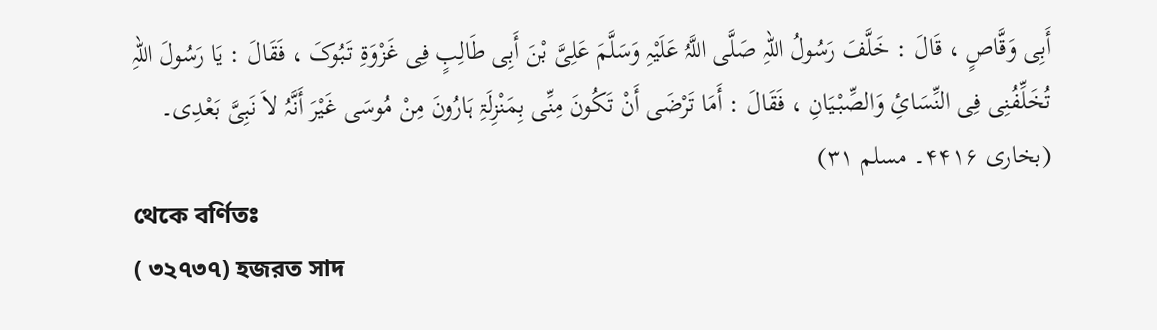أَبِی وَقَّاصٍ ، قَالَ : خَلَّفَ رَسُولُ اللہِ صَلَّی اللَّہُ عَلَیْہِ وَسَلَّمَ عَلِیَّ بْنَ أَبِی طَالِبٍ فِی غَزْوَۃِ تَبُوکَ ، فَقَالَ : یَا رَسُولَ اللہِ تُخَلِّفُنِی فِی النِّسَائِ وَالصِّبْیَانِ ، فَقَالَ : أَمَا تَرْضَی أَنْ تَکُونَ مِنِّی بِمَنْزِلَۃِ ہَارُونَ مِنْ مُوسَی غَیْرَ أَنَّہُ لاَ نَبِیَّ بَعْدِی۔ (بخاری ۴۴۱۶۔ مسلم ۳۱)
থেকে বর্ণিতঃ
( ৩২৭৩৭) হজরত সাদ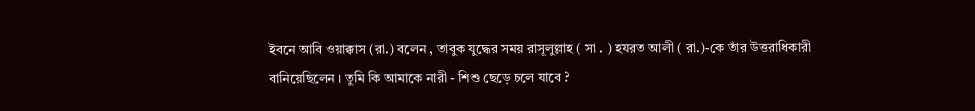ইবনে আবি ওয়াক্কাস (রা.) বলেন , তাবুক যুদ্ধের সময় রাসূলুল্লাহ ( সা . ) হযরত আলী ( রা.)-কে তাঁর উত্তরাধিকারী বানিয়েছিলেন । তুমি কি আমাকে নারী - শিশু ছেড়ে চলে যাবে ?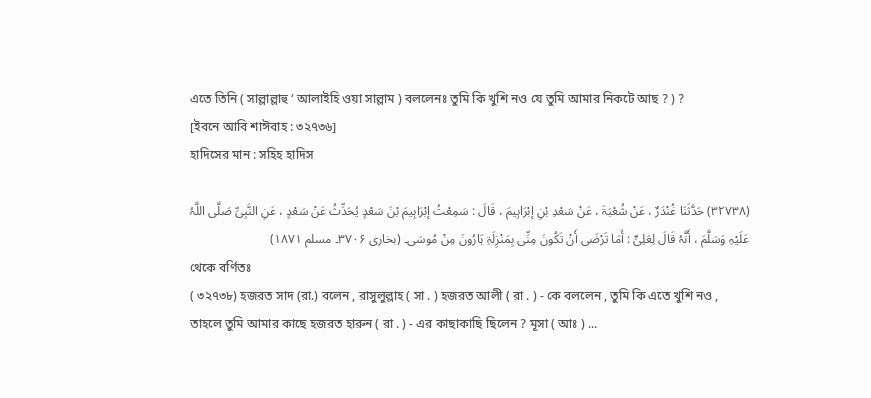এতে তিনি ( সাল্লাল্লাহু ‘ আলাইহি ওয়া সাল্লাম ) বললেনঃ তুমি কি খুশি নও যে তুমি আমার নিকটে আছ ? ) ?
[ইবনে আবি শাঈবাহ : ৩২৭৩৬]
হাদিসের মান : সহিহ হাদিস

(۳۲۷۳۸) حَدَّثَنَا غُنْدَرٌ ، عَنْ شُعْبَۃَ ، عَنْ سَعْدِ بْنِ إبْرَاہِیمَ ، قَالَ : سَمِعْتُ إبْرَاہِیمَ بْنَ سَعْدٍ یُحَدِّثُ عَنْ سَعْدٍ ، عَنِ النَّبِیِّ صَلَّی اللَّہُ عَلَیْہِ وَسَلَّمَ ، أَنَّہُ قَالَ لِعَلِیٍّ : أَمَا تَرْضَی أَنْ تَکُونَ مِنِّی بِمَنْزِلَۃِ ہَارُونَ مِنْ مُوسَی۔ (بخاری ۳۷۰۶۔ مسلم ۱۸۷۱)
থেকে বর্ণিতঃ
( ৩২৭৩৮) হজরত সাদ (রা.) বলেন , রাসুলুল্লাহ ( সা . ) হজরত আলী ( রা . ) - কে বললেন , তুমি কি এতে খুশি নও , তাহলে তুমি আমার কাছে হজরত হারুন ( রা . ) - এর কাছাকাছি ছিলেন ? মূসা ( আঃ ) ...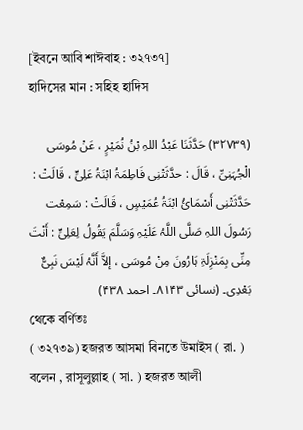[ইবনে আবি শাঈবাহ : ৩২৭৩৭]
হাদিসের মান : সহিহ হাদিস

(۳۲۷۳۹) حَدَّثَنَا عَبْدُ اللہِ بْنُ نُمَیْرٍ ، عَنْ مُوسَی الْجُہَنِیِّ ، قَالَ : حدَّثَتْنِی فَاطِمَۃُ ابْنَۃُ عَلِیٍّ ، قَالَتْ : حَدَّثَتْنِی أَسْمَائُ ابْنَۃُ عُمَیْسٍ ، قَالَتْ : سَمِعْت رَسُولَ اللہِ صَلَّی اللَّہُ عَلَیْہِ وَسَلَّمَ یَقُولُ لِعَلِیٍّ : أَنْتَ مِنِّی بِمَنْزِلَۃِ ہَارُونَ مِنْ مُوسَی ، إلاَّ أَنَّہُ لَیْسَ نَبِیٌّ بَعْدِی۔ (نسائی ۸۱۴۳۔ احمد ۴۳۸)
থেকে বর্ণিতঃ
( ৩২৭৩৯) হজরত আসমা বিনতে উমাইস ( রা. ) বলেন , রাসূলুল্লাহ ( সা. ) হজরত আলী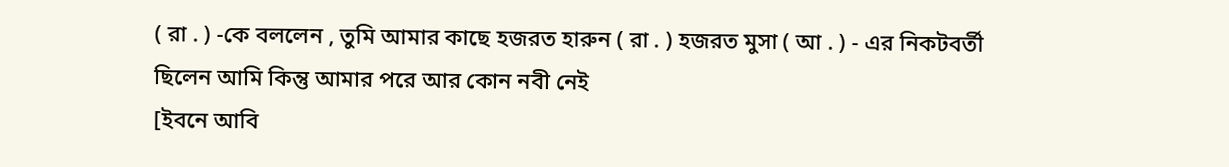( রা . ) -কে বললেন , তুমি আমার কাছে হজরত হারুন ( রা . ) হজরত মুসা ( আ . ) - এর নিকটবর্তী ছিলেন আমি কিন্তু আমার পরে আর কোন নবী নেই
[ইবনে আবি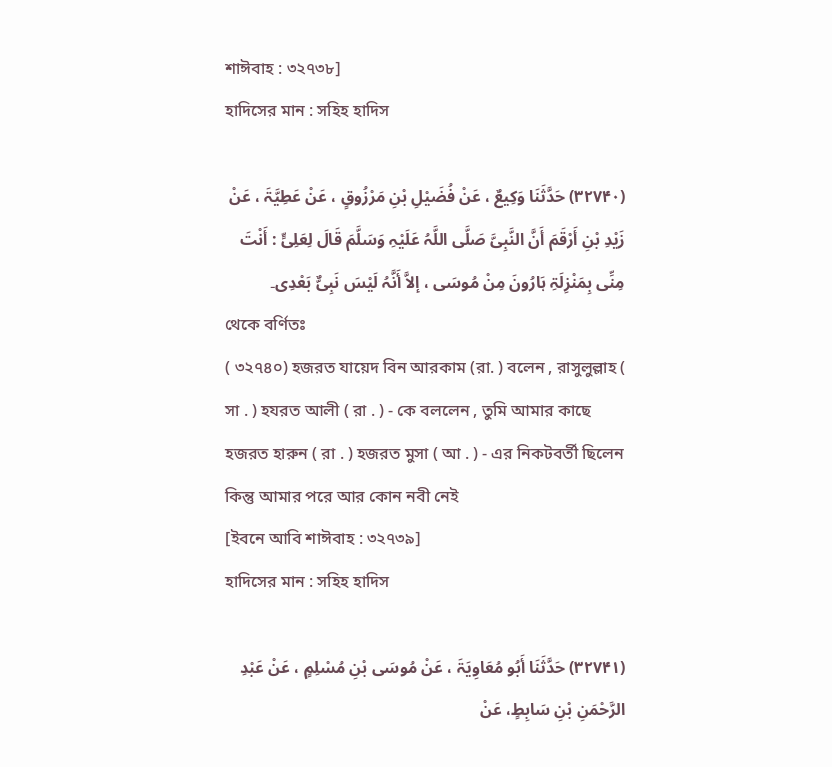শাঈবাহ : ৩২৭৩৮]
হাদিসের মান : সহিহ হাদিস

(۳۲۷۴۰) حَدَّثَنَا وَکِیعٌ ، عَنْ فُضَیْلِ بْنِ مَرْزُوقٍ ، عَنْ عَطِیَّۃَ ، عَنْ زَیْدِ بْنِ أَرْقَمَ أَنَّ النَّبِیَّ صَلَّی اللَّہُ عَلَیْہِ وَسَلَّمَ قَالَ لِعَلِیٍّ : أَنْتَ مِنِّی بِمَنْزِلَۃِ ہَارُونَ مِنْ مُوسَی ، إلاَّ أَنَّہُ لَیْسَ نَبِیٌّ بَعْدِی۔
থেকে বর্ণিতঃ
( ৩২৭৪০) হজরত যায়েদ বিন আরকাম (রা. ) বলেন , রাসুলুল্লাহ ( সা . ) হযরত আলী ( রা . ) - কে বললেন , তুমি আমার কাছে হজরত হারুন ( রা . ) হজরত মুসা ( আ . ) - এর নিকটবর্তী ছিলেন কিন্তু আমার পরে আর কোন নবী নেই
[ইবনে আবি শাঈবাহ : ৩২৭৩৯]
হাদিসের মান : সহিহ হাদিস

(۳۲۷۴۱) حَدَّثَنَا أَبُو مُعَاوِیَۃَ ، عَنْ مُوسَی بْنِ مُسْلِمٍ ، عَنْ عَبْدِ الرَّحْمَنِ بْنِ سَابِطٍ، عَنْ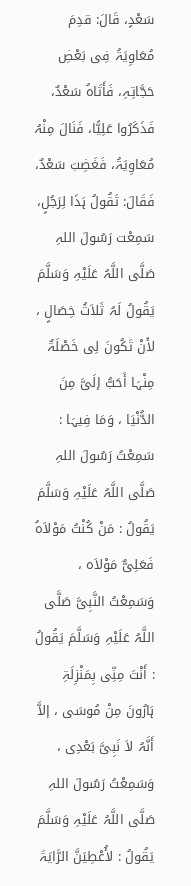سَعْدٍ، قَالَ: قدِمَ مُعَاوِیَۃُ فِی بَعْضِ حَجَّاتِہِ، فَأَتَاہُ سَعْدٌ، فَذَکَرُوا عَلِیًّا، فَنَالَ مِنْہُ مُعَاوِیَۃُ، فَغَضِبَ سَعْدٌ، فَقَالَ: تَقُولُ ہَذَا لِرَجُلٍ، سَمِعْت رَسُولَ اللہِ صَلَّی اللَّہُ عَلَیْہِ وَسَلَّمَ یَقُولُ لَہُ ثَلاَثُ خِصَالٍ ، لأَنْ تَکُونَ لِی خَصْلَۃٌ مِنْہَا أَحَبُّ إلَیَّ مِنَ الدُّنْیَا ، وَمَا فِیہَا : سَمِعْتُ رَسُولَ اللہِ صَلَّی اللَّہُ عَلَیْہِ وَسَلَّمَ یَقُولُ : مَنْ کُنْتُ مَوْلاَہُ فَعَلِیٌّ مَوْلاَہ ، وَسَمِعْتُ النَّبِیَّ صَلَّی اللَّہُ عَلَیْہِ وَسَلَّمَ یَقُولُ : أَنْتَ مِنِّی بِمَنْزِلَۃِ ہَارُونَ مِنْ مُوسَی ، إلاَّ أَنَّہُ لاَ نَبِیَّ بَعْدِی ، وَسَمِعْتُ رَسُولَ اللہِ صَلَّی اللَّہُ عَلَیْہِ وَسَلَّمَ یَقُولُ : لأُعْطِیَنَّ الرَّایَۃَ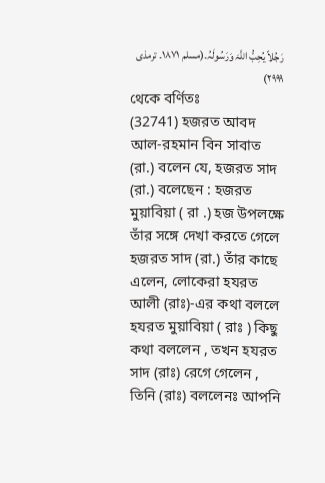رَجُلاً یُحِبُّ اللَّہَ وَرَسُولَہُ۔(مسلم ۱۸۷۱۔ ترمذی ۲۹۹۹)
থেকে বর্ণিতঃ
(32741) হজরত আবদ আল-রহমান বিন সাবাত (রা.) বলেন যে, হজরত সাদ (রা.) বলেছেন : হজরত মুয়াবিয়া ( রা .) হজ উপলক্ষে তাঁর সঙ্গে দেখা করতে গেলে হজরত সাদ (রা.) তাঁর কাছে এলেন, লোকেরা হযরত আলী (রাঃ)-এর কথা বললে হযরত মুয়াবিয়া ( রাঃ ) কিছু কথা বললেন , তখন হযরত সাদ (রাঃ) রেগে গেলেন , তিনি (রাঃ) বললেনঃ আপনি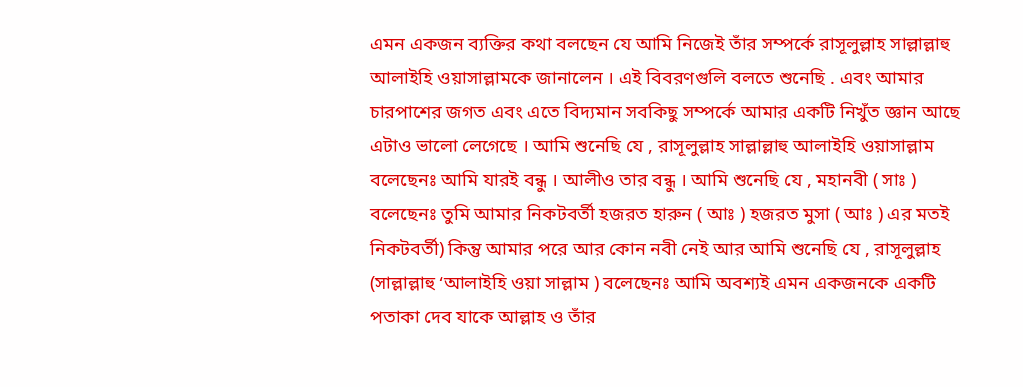এমন একজন ব্যক্তির কথা বলছেন যে আমি নিজেই তাঁর সম্পর্কে রাসূলুল্লাহ সাল্লাল্লাহু আলাইহি ওয়াসাল্লামকে জানালেন । এই বিবরণগুলি বলতে শুনেছি . এবং আমার চারপাশের জগত এবং এতে বিদ্যমান সবকিছু সম্পর্কে আমার একটি নিখুঁত জ্ঞান আছে এটাও ভালো লেগেছে । আমি শুনেছি যে , রাসূলুল্লাহ সাল্লাল্লাহু আলাইহি ওয়াসাল্লাম বলেছেনঃ আমি যারই বন্ধু । আলীও তার বন্ধু । আমি শুনেছি যে , মহানবী ( সাঃ ) বলেছেনঃ তুমি আমার নিকটবর্তী হজরত হারুন ( আঃ ) হজরত মুসা ( আঃ ) এর মতই নিকটবর্তী) কিন্তু আমার পরে আর কোন নবী নেই আর আমি শুনেছি যে , রাসূলুল্লাহ (সাল্লাল্লাহু ‘আলাইহি ওয়া সাল্লাম ) বলেছেনঃ আমি অবশ্যই এমন একজনকে একটি পতাকা দেব যাকে আল্লাহ ও তাঁর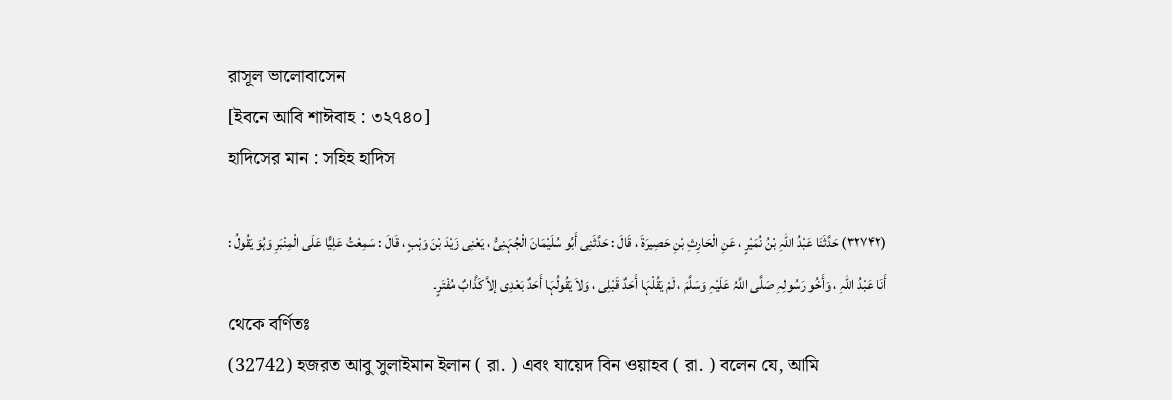রাসূল ভালোবাসেন
[ইবনে আবি শাঈবাহ : ৩২৭৪০]
হাদিসের মান : সহিহ হাদিস

(۳۲۷۴۲) حَدَّثَنَا عَبْدُ اللہِ بْنُ نُمَیْرٍ ، عَنِ الْحَارِثِ بْنِ حَصِیرَۃَ ، قَالَ : حَدَّثَنِی أَبُو سُلَیْمَانَ الْجُہَنِیُّ ، یَعْنِی زَیْدَ بْنَ وَہْبٍ ، قَالَ : سَمِعْتُ عَلِیًّا عَلَی الْمِنْبَرِ وَہُوَ یَقُولُ : أَنَا عَبْدُ اللہِ ، وَأَخُو رَسُولِہِ صَلَّی اللَّہُ عَلَیْہِ وَسَلَّمَ ، لَمْ یَقُلْہَا أَحَدٌ قَبْلِی ، وَلاَ یَقُولُہَا أَحَدٌ بَعْدِی إلاَّ کَذَّابٌ مُفْتَرٍ۔
থেকে বর্ণিতঃ
(32742) হজরত আবু সুলাইমান ইলান ( রা. ) এবং যায়েদ বিন ওয়াহব ( রা. ) বলেন যে, আমি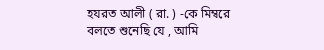হযরত আলী ( রা. ) -কে মিম্বরে বলতে শুনেছি যে , আমি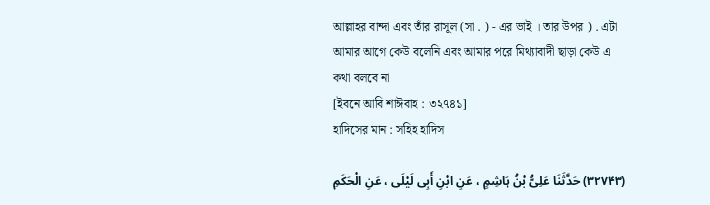আল্লাহর বান্দা এবং তাঁর রাসূল (সা . ) - এর ভাই । তার উপর ) . এটা আমার আগে কেউ বলেনি এবং আমার পরে মিথ্যাবাদী ছাড়া কেউ এ কথা বলবে না
[ইবনে আবি শাঈবাহ : ৩২৭৪১]
হাদিসের মান : সহিহ হাদিস

(۳۲۷۴۳) حَدَّثَنَا عَلِیُّ بْنُ ہَاشِمٍ ، عَنِ ابْنِ أَبِی لَیْلَی ، عَنِ الْحَکَمِ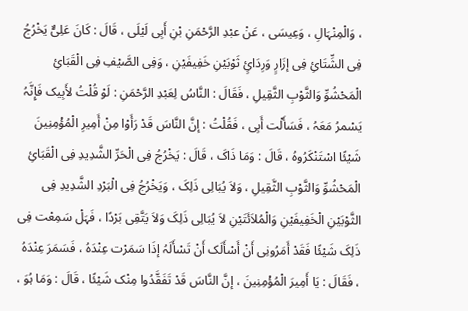، وَالْمِنْہَالِ ، وَعِیسَی ، عَنْ عبْدِ الرَّحْمَنِ بْنِ أَبِی لَیْلَی ، قَالَ : کَانَ عَلِیٌّ یَخْرُجُ فِی الشِّتَائِ فِی إزَارٍ وَرِدَائٍ ثَوْبَیْنِ خَفِیفَیْنِ ، وَفِی الصَّیْفِ فِی الْقَبَائِ الْمَحْشُوِّ وَالثَّوْبِ الثَّقِیلِ ، فَقَالَ : النَّاسُ لِعَبْدِ الرَّحْمَنِ : لَوْ قُلْتُ لأَبِیک فَإِنَّہُ یَسْمرُ مَعَہُ ، فَسَأَلْت أَبِی ، فَقُلْتُ : إنَّ النَّاسَ قَدْ رَأَوْا مِنْ أَمِیرِ الْمُؤْمِنِینَ شَیْئًا اسْتَنْکَرُوہُ ، قَالَ : وَمَا ذَاکَ ، قَالَ : یَخْرُجُ فِی الْحَرِّ الشَّدِیدِ فِی الْقَبَائِ الْمَحْشُوِّ وَالثَّوْبِ الثَّقِیلِ ، وَلاَ یُبَالِی ذَلِکَ ، وَیَخْرُجُ فِی الْبَرْدِ الشَّدِیدِ فِی الثَّوْبَیْنِ الْخَفِیفَیْنِ وَالْمُلاَئَتَیْنِ لاَ یُبَالِی ذَلِکَ وَلاَ یَتَّقِی بَرْدًا ، فَہَلْ سَمِعْت فِی ذَلِکَ شَیْئًا فَقَدْ أَمَرُونِی أَنْ أَسْأَلَک أَنْ تَسْأَلَہُ إذَا سَمَرْت عِنْدَہُ ، فَسَمَرَ عِنْدَہُ ، فَقَالَ : یَا أَمِیرَ الْمُؤْمِنِینَ ، إنَّ النَّاسَ قَدْ تَفَقَّدُوا مِنْک شَیْئًا ، قَالَ : وَمَا ہُوَ ،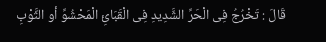قَالَ : تَخْرُجُ فِی الْحَرِّ الشَّدِیدِ فِی الْقَبَائِ الْمَحْشُوِّ أو الثَّوْبِ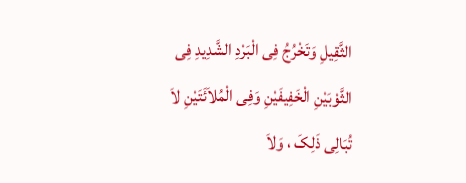الثَّقِیلِ وَتَخْرُجُ فِی الْبَرْدِ الشَّدِیدِ فِی الثَّوْبَیْنِ الْخَفِیفَیْنِ وَفِی الْمُلاَئَتَیْنِ لاَ تُبَالِی ذَلِکَ ، وَلاَ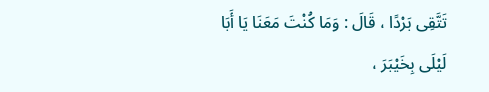تَتَّقِی بَرْدًا ، قَالَ : وَمَا کُنْتَ مَعَنَا یَا أَبَا لَیْلَی بِخَیْبَرَ ،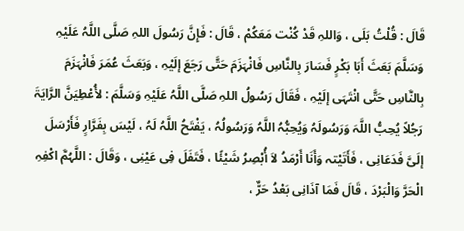قَالَ : قُلْتُ بَلَی ، وَاللہِ قَدْ کُنْت مَعَکُمْ ، قَالَ : فَإِنَّ رَسُولَ اللہِ صَلَّی اللَّہُ عَلَیْہِ وَسَلَّمَ بَعَثَ أَبَا بَکْرٍ فَسَارَ بِالنَّاسِ فَانْہَزَمَ حَتَّی رَجَعَ إلَیْہِ ، وَبَعَثَ عُمَرَ فَانْہَزَمَ بِالنَّاسِ حَتَّی انْتَہَی إلَیْہِ ، فَقَالَ رَسُولُ اللہِ صَلَّی اللَّہُ عَلَیْہِ وَسَلَّمَ : لأُعْطِیَنَّ الرَّایَۃَ رَجُلاً یُحِبُّ اللَّہَ وَرَسُولَہُ وَیُحِبُّہُ اللَّہُ وَرَسُولُہُ ، یَفْتَحُ اللَّہُ لَہُ ، لَیْسَ بِفَرَّارٍ فَأَرْسَلَ إلَیَّ فَدَعَانِی ، فَأَتَیْتہ وَأَنَا أَرْمَدُ لاَ أُبْصِرُ شَیْئًا ، فَتَفَلَ فِی عَیْنِی ، وَقَالَ : اللَّہُمَّ اکْفِہِ الْحَرَّ وَالْبَرْدَ ، قَالَ فَمَا آذَانِی بَعْدُ حَرٌّ ،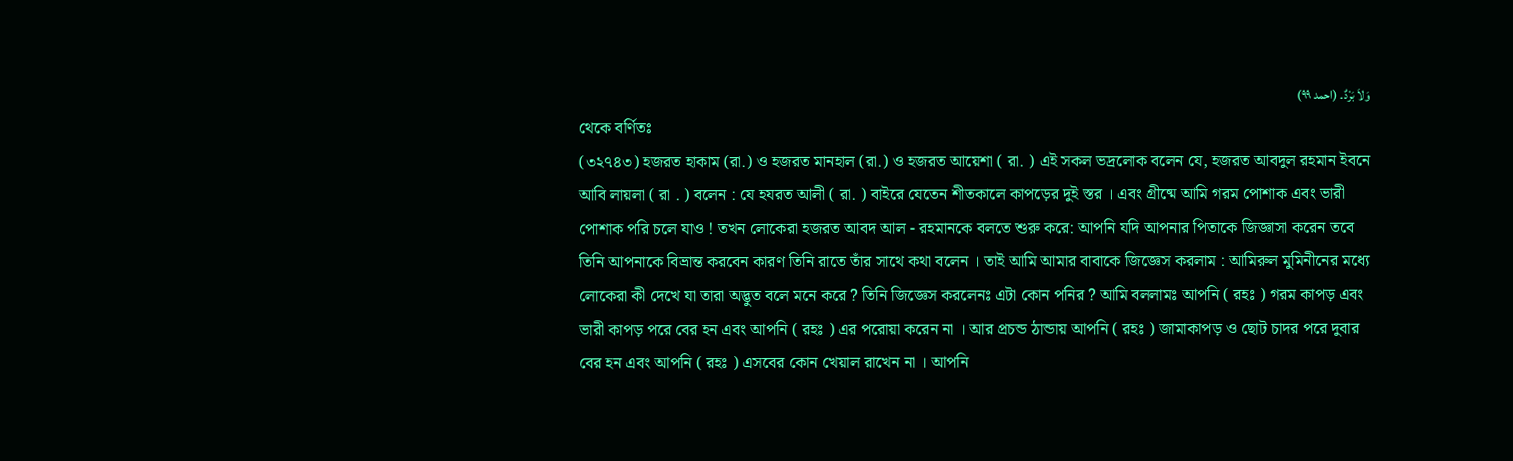وَلاَ بَرْدٌ۔ (احمد ۹۹)
থেকে বর্ণিতঃ
(৩২৭৪৩) হজরত হাকাম (রা.) ও হজরত মানহাল (রা.) ও হজরত আয়েশা ( রা. ) এই সকল ভদ্রলোক বলেন যে, হজরত আবদুল রহমান ইবনে আবি লায়লা ( রা . ) বলেন : যে হযরত আলী ( রা. ) বাইরে যেতেন শীতকালে কাপড়ের দুই স্তর । এবং গ্রীষ্মে আমি গরম পোশাক এবং ভারী পোশাক পরি চলে যাও ! তখন লোকেরা হজরত আবদ আল - রহমানকে বলতে শুরু করে: আপনি যদি আপনার পিতাকে জিজ্ঞাসা করেন তবে তিনি আপনাকে বিভ্রান্ত করবেন কারণ তিনি রাতে তাঁর সাথে কথা বলেন । তাই আমি আমার বাবাকে জিজ্ঞেস করলাম : আমিরুল মুমিনীনের মধ্যে লোকেরা কী দেখে যা তারা অদ্ভুত বলে মনে করে ? তিনি জিজ্ঞেস করলেনঃ এটা কোন পনির ? আমি বললামঃ আপনি ( রহঃ ) গরম কাপড় এবং ভারী কাপড় পরে বের হন এবং আপনি ( রহঃ ) এর পরোয়া করেন না । আর প্রচন্ড ঠান্ডায় আপনি ( রহঃ ) জামাকাপড় ও ছোট চাদর পরে দুবার বের হন এবং আপনি ( রহঃ ) এসবের কোন খেয়াল রাখেন না । আপনি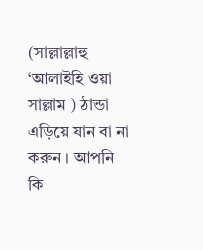(সাল্লাল্লাহু ‘আলাইহি ওয়া সাল্লাম ) ঠান্ডা এড়িয়ে যান বা না করুন । আপনি কি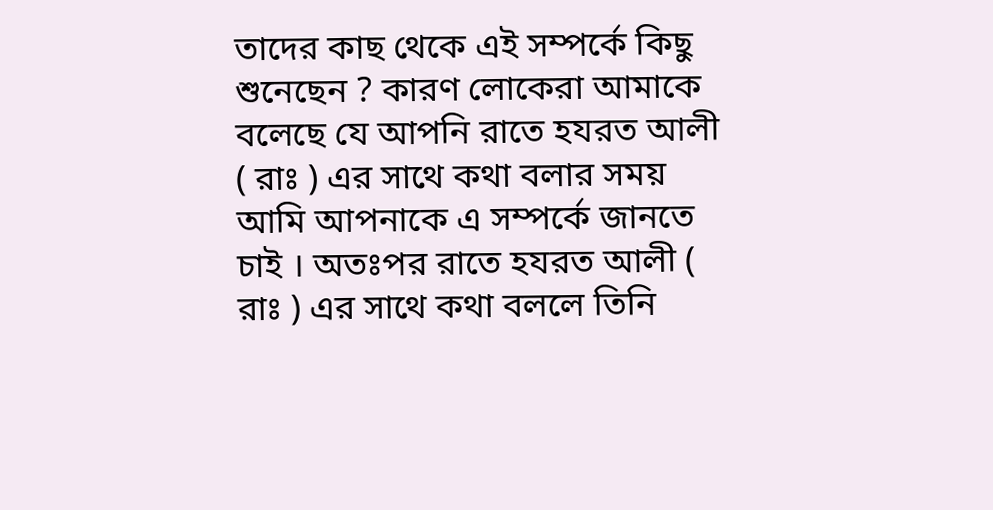তাদের কাছ থেকে এই সম্পর্কে কিছু শুনেছেন ? কারণ লোকেরা আমাকে বলেছে যে আপনি রাতে হযরত আলী ( রাঃ ) এর সাথে কথা বলার সময় আমি আপনাকে এ সম্পর্কে জানতে চাই । অতঃপর রাতে হযরত আলী ( রাঃ ) এর সাথে কথা বললে তিনি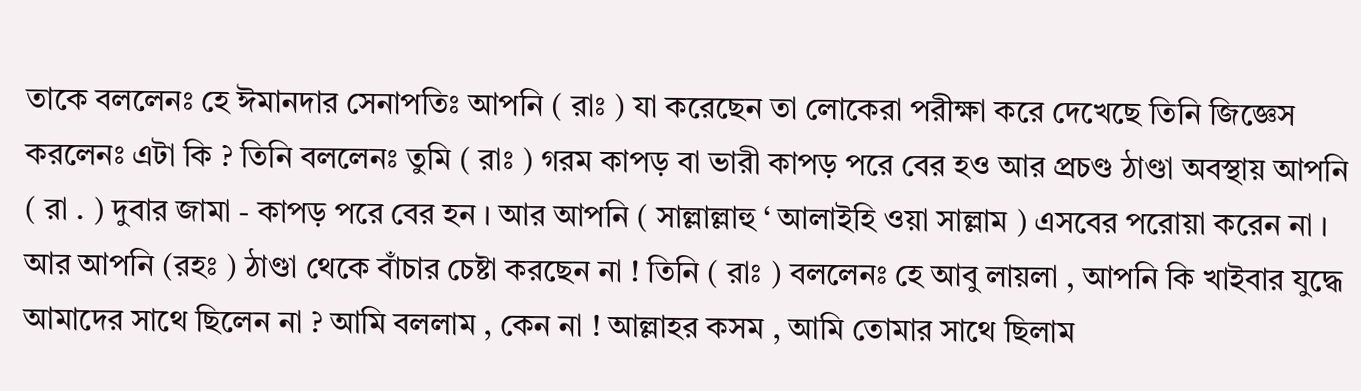তাকে বললেনঃ হে ঈমানদার সেনাপতিঃ আপনি ( রাঃ ) যা করেছেন তা লোকেরা পরীক্ষা করে দেখেছে তিনি জিজ্ঞেস করলেনঃ এটা কি ? তিনি বললেনঃ তুমি ( রাঃ ) গরম কাপড় বা ভারী কাপড় পরে বের হও আর প্রচণ্ড ঠাণ্ডা অবস্থায় আপনি ( রা . ) দুবার জামা - কাপড় পরে বের হন । আর আপনি ( সাল্লাল্লাহু ‘ আলাইহি ওয়া সাল্লাম ) এসবের পরোয়া করেন না । আর আপনি (রহঃ ) ঠাণ্ডা থেকে বাঁচার চেষ্টা করছেন না ! তিনি ( রাঃ ) বললেনঃ হে আবু লায়লা , আপনি কি খাইবার যুদ্ধে আমাদের সাথে ছিলেন না ? আমি বললাম , কেন না ! আল্লাহর কসম , আমি তোমার সাথে ছিলাম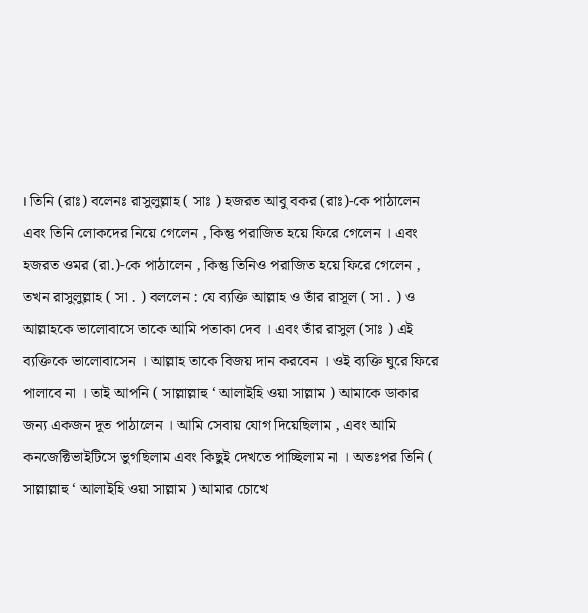। তিনি (রাঃ) বলেনঃ রাসুলুল্লাহ ( সাঃ ) হজরত আবু বকর (রাঃ)-কে পাঠালেন এবং তিনি লোকদের নিয়ে গেলেন , কিন্তু পরাজিত হয়ে ফিরে গেলেন । এবং হজরত ওমর (রা.)-কে পাঠালেন , কিন্তু তিনিও পরাজিত হয়ে ফিরে গেলেন , তখন রাসুলুল্লাহ ( সা . ) বললেন : যে ব্যক্তি আল্লাহ ও তাঁর রাসূল ( সা . ) ও আল্লাহকে ভালোবাসে তাকে আমি পতাকা দেব । এবং তাঁর রাসুল (সাঃ ) এই ব্যক্তিকে ভালোবাসেন । আল্লাহ তাকে বিজয় দান করবেন । ওই ব্যক্তি ঘুরে ফিরে পালাবে না । তাই আপনি ( সাল্লাল্লাহু ‘ আলাইহি ওয়া সাল্লাম ) আমাকে ডাকার জন্য একজন দূত পাঠালেন । আমি সেবায় যোগ দিয়েছিলাম , এবং আমি কনজেক্টিভাইটিসে ভুগছিলাম এবং কিছুই দেখতে পাচ্ছিলাম না । অতঃপর তিনি ( সাল্লাল্লাহু ‘ আলাইহি ওয়া সাল্লাম ) আমার চোখে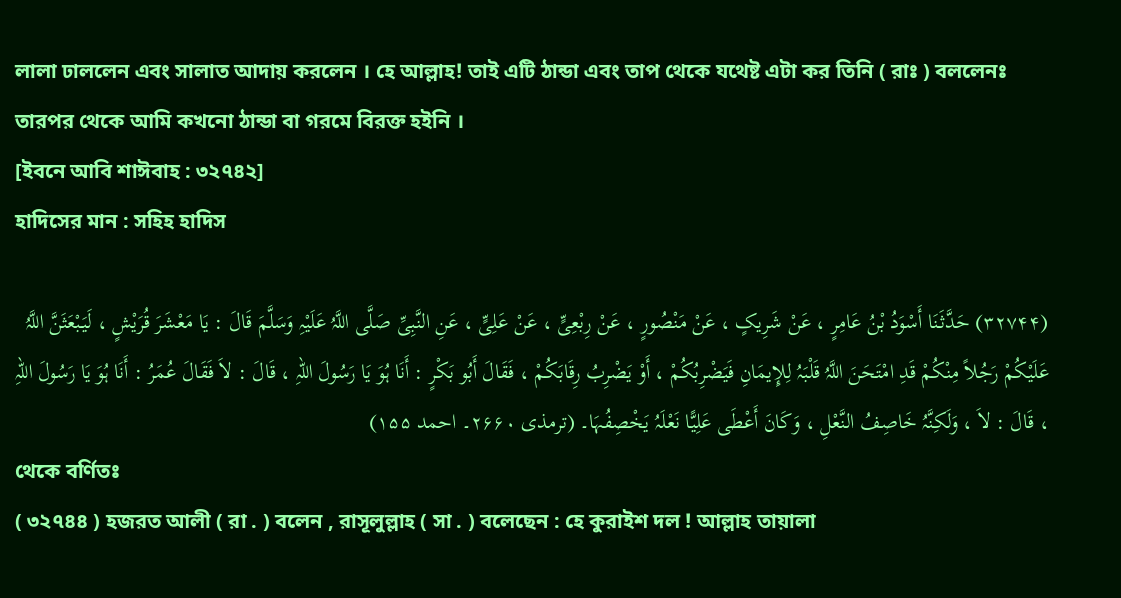লালা ঢাললেন এবং সালাত আদায় করলেন । হে আল্লাহ! তাই এটি ঠান্ডা এবং তাপ থেকে যথেষ্ট এটা কর তিনি ( রাঃ ) বললেনঃ তারপর থেকে আমি কখনো ঠান্ডা বা গরমে বিরক্ত হইনি ।
[ইবনে আবি শাঈবাহ : ৩২৭৪২]
হাদিসের মান : সহিহ হাদিস

(۳۲۷۴۴) حَدَّثَنَا أَسْوَدُ بْنُ عَامِرٍ ، عَنْ شَرِیکٍ ، عَنْ مَنْصُورٍ ، عَنْ رِبْعِیٍّ ، عَنْ عَلِیٍّ ، عَنِ النَّبِیِّ صَلَّی اللَّہُ عَلَیْہِ وَسَلَّمَ قَالَ : یَا مَعْشَرَ قُرَیْشٍ ، لَیَبْعَثَنَّ اللَّہُ عَلَیْکُمْ رَجُلاً مِنْکُمْ قَدِ امْتَحَنَ اللَّہُ قَلْبَہُ لِلإِیمَانِ فَیَضْرِبُکُمْ ، أَوْ یَضْرِبُ رِقَابَکُمْ ، فَقَالَ أَبُو بَکْرٍ : أَنَا ہُوَ یَا رَسُولَ اللہِ ، قَالَ : لاَ فَقَالَ عُمَرُ : أَنَا ہُوَ یَا رَسُولَ اللہِ ، قَالَ : لاَ ، وَلَکِنَّہُ خَاصِفُ النَّعْلِ ، وَکَانَ أَعْطَی عَلِیًّا نَعْلَہُ یَخْصِفُہَا۔ (ترمذی ۲۶۶۰۔ احمد ۱۵۵)
থেকে বর্ণিতঃ
( ৩২৭৪৪ ) হজরত আলী ( রা . ) বলেন , রাসূলুল্লাহ ( সা . ) বলেছেন : হে কুরাইশ দল ! আল্লাহ তায়ালা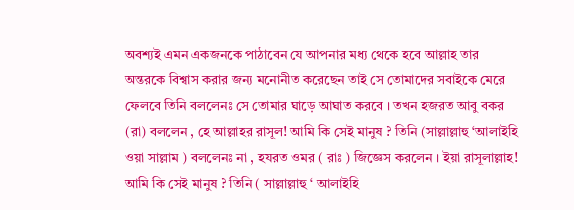অবশ্যই এমন একজনকে পাঠাবেন যে আপনার মধ্য থেকে হবে আল্লাহ তার অন্তরকে বিশ্বাস করার জন্য মনোনীত করেছেন তাই সে তোমাদের সবাইকে মেরে ফেলবে তিনি বললেনঃ সে তোমার ঘাড়ে আঘাত করবে । তখন হজরত আবু বকর (রা) বললেন , হে আল্লাহর রাসূল! আমি কি সেই মানুষ ? তিনি (সাল্লাল্লাহু ‘আলাইহি ওয়া সাল্লাম ) বললেনঃ না , হযরত ওমর ( রাঃ ) জিজ্ঞেস করলেন । ইয়া রাসূলাল্লাহ! আমি কি সেই মানুষ ? তিনি ( সাল্লাল্লাহু ‘ আলাইহি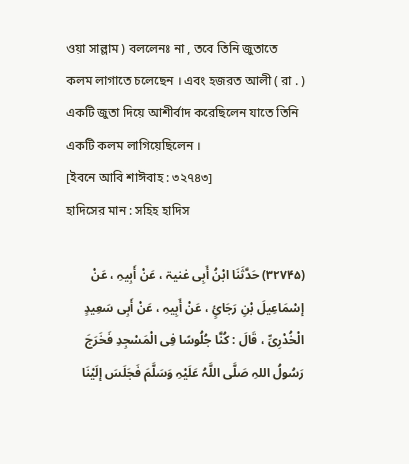ওয়া সাল্লাম ) বললেনঃ না , তবে তিনি জুতাতে কলম লাগাতে চলেছেন । এবং হজরত আলী ( রা . ) একটি জুতা দিয়ে আশীর্বাদ করেছিলেন যাতে তিনি একটি কলম লাগিয়েছিলেন ।
[ইবনে আবি শাঈবাহ : ৩২৭৪৩]
হাদিসের মান : সহিহ হাদিস

(۳۲۷۴۵) حَدَّثَنَا ابْنُ أَبِی غنیۃ ، عَنْ أَبِیہِ ، عَنْ إسْمَاعِیلَ بْنِ رَجَائٍ ، عَنْ أَبِیہِ ، عَنْ أَبِی سَعِیدٍ الْخُدْرِیِّ ، قَالَ : کُنَّا جُلُوسًا فِی الْمَسْجِدِ فَخَرَجَ رَسُولُ اللہِ صَلَّی اللَّہُ عَلَیْہِ وَسَلَّمَ فَجَلَسَ إلَیْنَا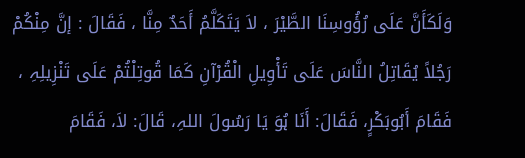وَلَکَأَنَّ عَلَی رُؤُوسِنَا الطَّیْرَ ، لاَ یَتَکَلَّمُ أَحَدٌ مِنَّا ، فَقَالَ : إنَّ مِنْکُمْ رَجُلاً یُقَاتِلُ النَّاسَ عَلَی تَأْوِیلِ الْقُرْآنِ کَمَا قُوتِلْتُمْ عَلَی تَنْزِیلِہِ ، فَقَامَ أَبُوبَکْرٍ، فَقَالَ: أَنَا ہُوَ یَا رَسُولَ اللہِ، قَالَ: لاَ، فَقَامَ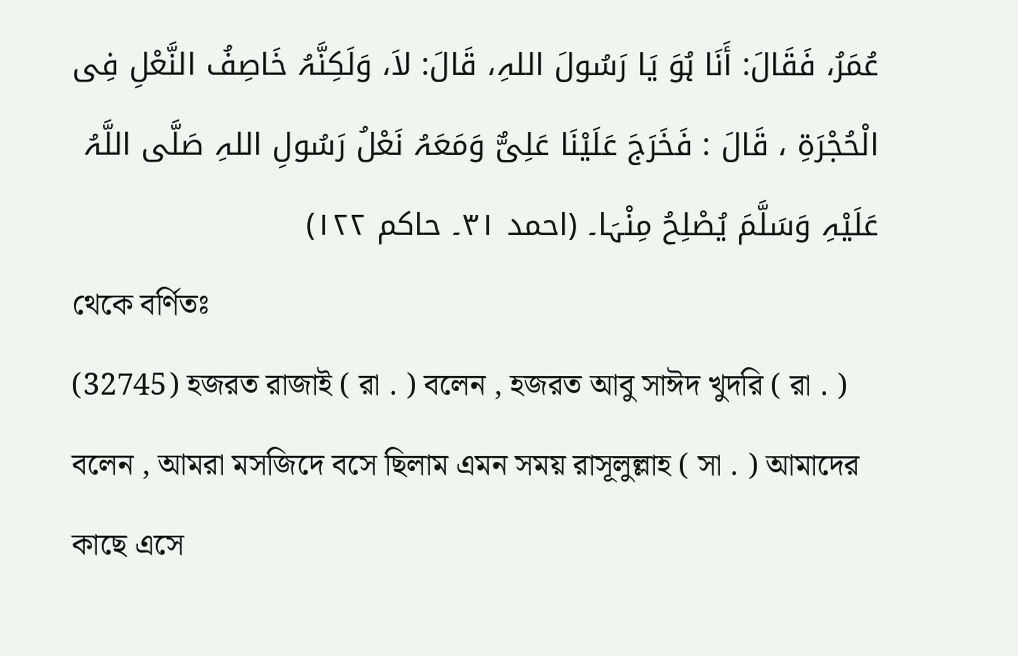عُمَرُ، فَقَالَ: أَنَا ہُوَ یَا رَسُولَ اللہِ، قَالَ: لاَ، وَلَکِنَّہُ خَاصِفُ النَّعْلِ فِی الْحُجْرَۃِ ، قَالَ : فَخَرَجَ عَلَیْنَا عَلِیٌّ وَمَعَہُ نَعْلُ رَسُولِ اللہِ صَلَّی اللَّہُ عَلَیْہِ وَسَلَّمَ یُصْلِحُ مِنْہَا۔ (احمد ۳۱۔ حاکم ۱۲۲)
থেকে বর্ণিতঃ
(32745) হজরত রাজাই ( রা . ) বলেন , হজরত আবু সাঈদ খুদরি ( রা . ) বলেন , আমরা মসজিদে বসে ছিলাম এমন সময় রাসূলুল্লাহ ( সা . ) আমাদের কাছে এসে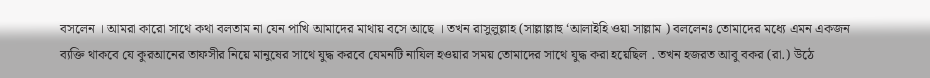বসলেন । আমরা কারো সাথে কথা বলতাম না যেন পাখি আমাদের মাথায় বসে আছে । তখন রাসুলুল্লাহ (সাল্লাল্লাহু ‘আলাইহি ওয়া সাল্লাম ) বললেনঃ তোমাদের মধ্যে এমন একজন ব্যক্তি থাকবে যে কুরআনের তাফসীর নিয়ে মানুষের সাথে যুদ্ধ করবে যেমনটি নাযিল হওয়ার সময় তোমাদের সাথে যুদ্ধ করা হয়েছিল . তখন হজরত আবু বকর (রা.) উঠে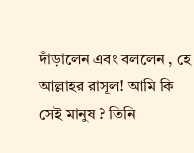দাঁড়ালেন এবং বললেন , হে আল্লাহর রাসূল! আমি কি সেই মানুষ ? তিনি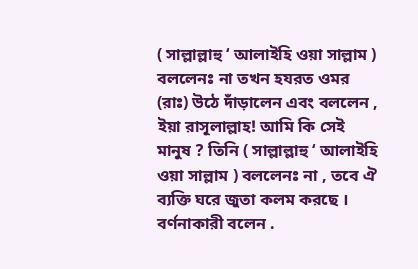( সাল্লাল্লাহু ‘ আলাইহি ওয়া সাল্লাম ) বললেনঃ না তখন হযরত ওমর (রাঃ) উঠে দাঁড়ালেন এবং বললেন , ইয়া রাসূলাল্লাহ! আমি কি সেই মানুষ ? তিনি ( সাল্লাল্লাহু ‘ আলাইহি ওয়া সাল্লাম ) বললেনঃ না , তবে ঐ ব্যক্তি ঘরে জুতা কলম করছে । বর্ণনাকারী বলেন .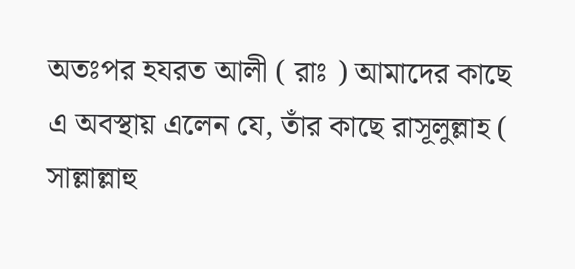অতঃপর হযরত আলী ( রাঃ ) আমাদের কাছে এ অবস্থায় এলেন যে, তাঁর কাছে রাসূলুল্লাহ ( সাল্লাল্লাহু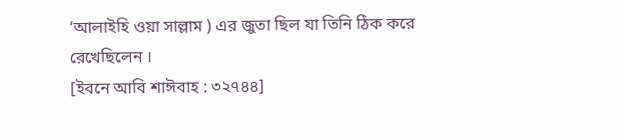‘আলাইহি ওয়া সাল্লাম ) এর জুতা ছিল যা তিনি ঠিক করে রেখেছিলেন ।
[ইবনে আবি শাঈবাহ : ৩২৭৪৪]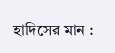হাদিসের মান :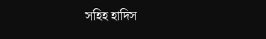সহিহ হাদিস